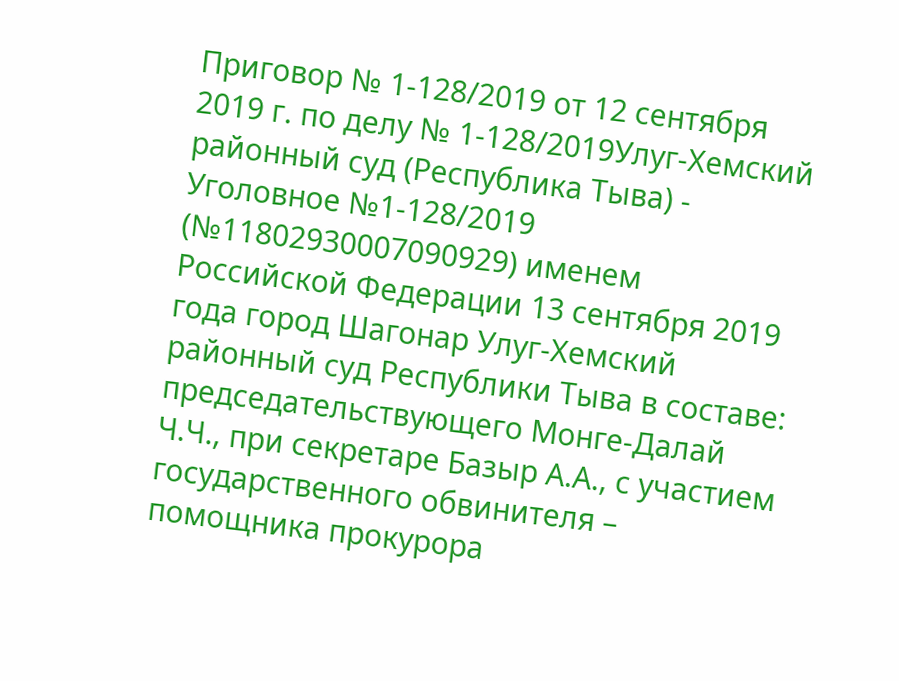Приговор № 1-128/2019 от 12 сентября 2019 г. по делу № 1-128/2019Улуг-Хемский районный суд (Республика Тыва) - Уголовное №1-128/2019 (№11802930007090929) именем Российской Федерации 13 сентября 2019 года город Шагонар Улуг-Хемский районный суд Республики Тыва в составе: председательствующего Монге-Далай Ч.Ч., при секретаре Базыр А.А., с участием государственного обвинителя – помощника прокурора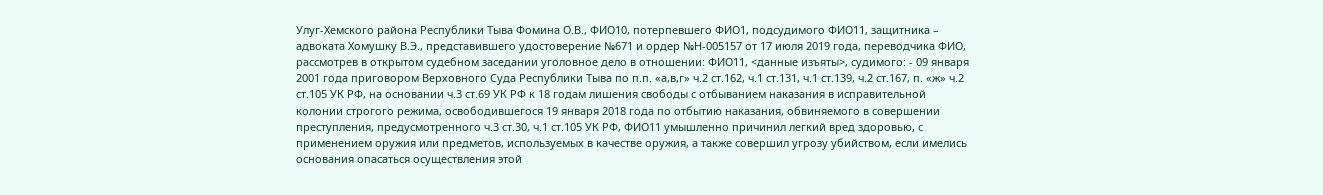Улуг-Хемского района Республики Тыва Фомина О.В., ФИО10, потерпевшего ФИО1, подсудимого ФИО11, защитника – адвоката Хомушку В.Э., представившего удостоверение №671 и ордер №Н-005157 от 17 июля 2019 года, переводчика ФИО, рассмотрев в открытом судебном заседании уголовное дело в отношении: ФИО11, <данные изъяты>, судимого: - 09 января 2001 года приговором Верховного Суда Республики Тыва по п.п. «а,в,г» ч.2 ст.162, ч.1 ст.131, ч.1 ст.139, ч.2 ст.167, п. «ж» ч.2 ст.105 УК РФ, на основании ч.3 ст.69 УК РФ к 18 годам лишения свободы с отбыванием наказания в исправительной колонии строгого режима, освободившегося 19 января 2018 года по отбытию наказания, обвиняемого в совершении преступления, предусмотренного ч.3 ст.30, ч.1 ст.105 УК РФ, ФИО11 умышленно причинил легкий вред здоровью, с применением оружия или предметов, используемых в качестве оружия, а также совершил угрозу убийством, если имелись основания опасаться осуществления этой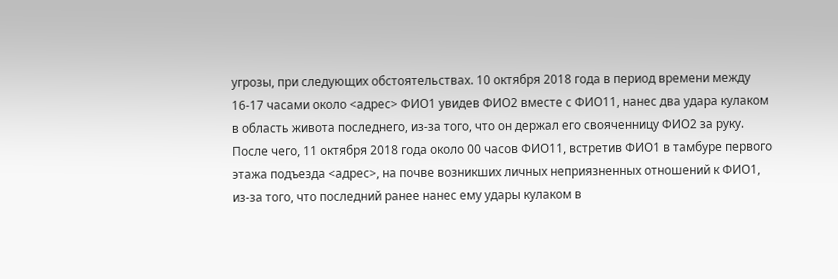угрозы, при следующих обстоятельствах. 10 октября 2018 года в период времени между 16-17 часами около <адрес> ФИО1 увидев ФИО2 вместе с ФИО11, нанес два удара кулаком в область живота последнего, из-за того, что он держал его свояченницу ФИО2 за руку. После чего, 11 октября 2018 года около 00 часов ФИО11, встретив ФИО1 в тамбуре первого этажа подъезда <адрес>, на почве возникших личных неприязненных отношений к ФИО1, из-за того, что последний ранее нанес ему удары кулаком в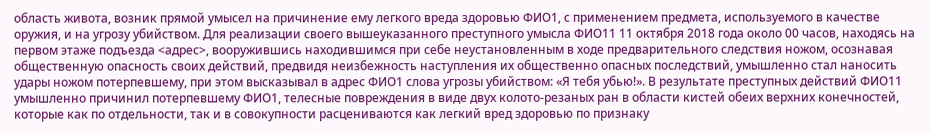область живота, возник прямой умысел на причинение ему легкого вреда здоровью ФИО1, с применением предмета, используемого в качестве оружия, и на угрозу убийством. Для реализации своего вышеуказанного преступного умысла ФИО11 11 октября 2018 года около 00 часов, находясь на первом этаже подъезда <адрес>, вооружившись находившимся при себе неустановленным в ходе предварительного следствия ножом, осознавая общественную опасность своих действий, предвидя неизбежность наступления их общественно опасных последствий, умышленно стал наносить удары ножом потерпевшему, при этом высказывал в адрес ФИО1 слова угрозы убийством: «Я тебя убью!». В результате преступных действий ФИО11 умышленно причинил потерпевшему ФИО1, телесные повреждения в виде двух колото-резаных ран в области кистей обеих верхних конечностей, которые как по отдельности, так и в совокупности расцениваются как легкий вред здоровью по признаку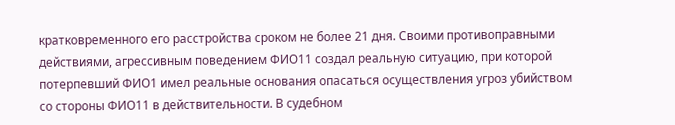кратковременного его расстройства сроком не более 21 дня. Своими противоправными действиями, агрессивным поведением ФИО11 создал реальную ситуацию, при которой потерпевший ФИО1 имел реальные основания опасаться осуществления угроз убийством со стороны ФИО11 в действительности. В судебном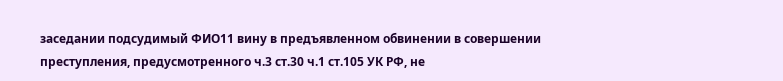заседании подсудимый ФИО11 вину в предъявленном обвинении в совершении преступления, предусмотренного ч.3 ст.30 ч.1 ст.105 УК РФ, не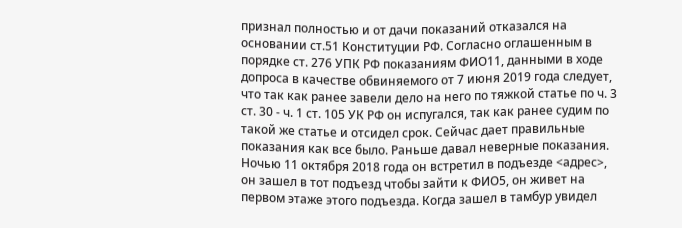признал полностью и от дачи показаний отказался на основании ст.51 Конституции РФ. Согласно оглашенным в порядке ст. 276 УПК РФ показаниям ФИО11, данными в ходе допроса в качестве обвиняемого от 7 июня 2019 года следует, что так как ранее завели дело на него по тяжкой статье по ч. 3 ст. 30 - ч. 1 ст. 105 УК РФ он испугался, так как ранее судим по такой же статье и отсидел срок. Сейчас дает правильные показания как все было. Раньше давал неверные показания. Ночью 11 октября 2018 года он встретил в подъезде <адрес>, он зашел в тот подъезд чтобы зайти к ФИО5, он живет на первом этаже этого подъезда. Когда зашел в тамбур увидел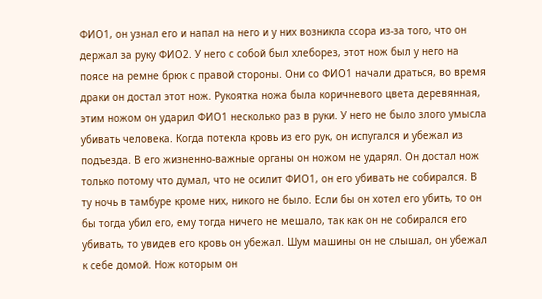ФИО1, он узнал его и напал на него и у них возникла ссора из-за того, что он держал за руку ФИО2. У него с собой был хлеборез, этот нож был у него на поясе на ремне брюк с правой стороны. Они со ФИО1 начали драться, во время драки он достал этот нож. Рукоятка ножа была коричневого цвета деревянная, этим ножом он ударил ФИО1 несколько раз в руки. У него не было злого умысла убивать человека. Когда потекла кровь из его рук, он испугался и убежал из подъезда. В его жизненно-важные органы он ножом не ударял. Он достал нож только потому что думал, что не осилит ФИО1, он его убивать не собирался. В ту ночь в тамбуре кроме них, никого не было. Если бы он хотел его убить, то он бы тогда убил его, ему тогда ничего не мешало, так как он не собирался его убивать, то увидев его кровь он убежал. Шум машины он не слышал, он убежал к себе домой. Нож которым он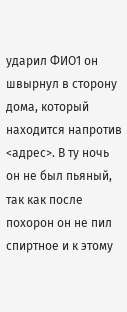ударил ФИО1 он швырнул в сторону дома, который находится напротив <адрес>. В ту ночь он не был пьяный, так как после похорон он не пил спиртное и к этому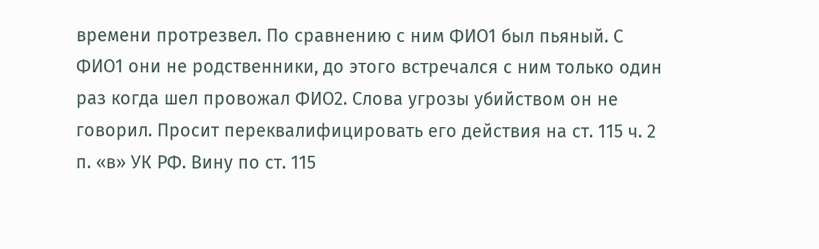времени протрезвел. По сравнению с ним ФИО1 был пьяный. С ФИО1 они не родственники, до этого встречался с ним только один раз когда шел провожал ФИО2. Слова угрозы убийством он не говорил. Просит переквалифицировать его действия на ст. 115 ч. 2 п. «в» УК РФ. Вину по ст. 115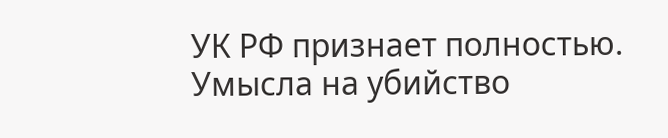УК РФ признает полностью. Умысла на убийство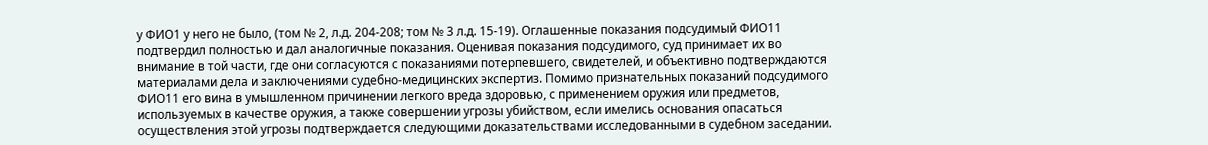у ФИО1 у него не было, (том № 2, л.д. 204-208; том № 3 л.д. 15-19). Оглашенные показания подсудимый ФИО11 подтвердил полностью и дал аналогичные показания. Оценивая показания подсудимого, суд принимает их во внимание в той части, где они согласуются с показаниями потерпевшего, свидетелей, и объективно подтверждаются материалами дела и заключениями судебно-медицинских экспертиз. Помимо признательных показаний подсудимого ФИО11 его вина в умышленном причинении легкого вреда здоровью, с применением оружия или предметов, используемых в качестве оружия, а также совершении угрозы убийством, если имелись основания опасаться осуществления этой угрозы подтверждается следующими доказательствами исследованными в судебном заседании.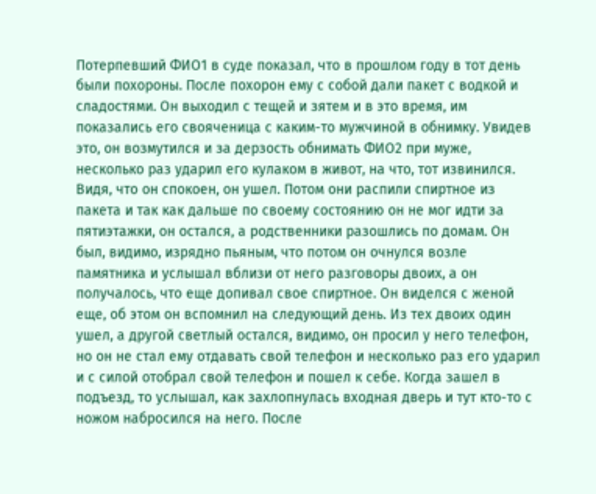Потерпевший ФИО1 в суде показал, что в прошлом году в тот день были похороны. После похорон ему с собой дали пакет с водкой и сладостями. Он выходил с тещей и зятем и в это время, им показались его свояченица с каким-то мужчиной в обнимку. Увидев это, он возмутился и за дерзость обнимать ФИО2 при муже, несколько раз ударил его кулаком в живот, на что, тот извинился. Видя, что он спокоен, он ушел. Потом они распили спиртное из пакета и так как дальше по своему состоянию он не мог идти за пятиэтажки, он остался, а родственники разошлись по домам. Он был, видимо, изрядно пьяным, что потом он очнулся возле памятника и услышал вблизи от него разговоры двоих, а он получалось, что еще допивал свое спиртное. Он виделся с женой еще, об этом он вспомнил на следующий день. Из тех двоих один ушел, а другой светлый остался, видимо, он просил у него телефон, но он не стал ему отдавать свой телефон и несколько раз его ударил и с силой отобрал свой телефон и пошел к себе. Когда зашел в подъезд, то услышал, как захлопнулась входная дверь и тут кто-то с ножом набросился на него. После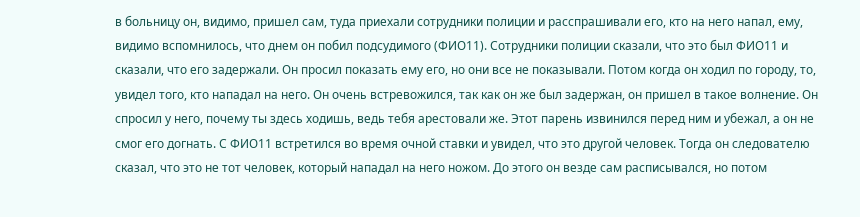в больницу он, видимо, пришел сам, туда приехали сотрудники полиции и расспрашивали его, кто на него напал, ему, видимо вспомнилось, что днем он побил подсудимого (ФИО11). Сотрудники полиции сказали, что это был ФИО11 и сказали, что его задержали. Он просил показать ему его, но они все не показывали. Потом когда он ходил по городу, то, увидел того, кто нападал на него. Он очень встревожился, так как он же был задержан, он пришел в такое волнение. Он спросил у него, почему ты здесь ходишь, ведь тебя арестовали же. Этот парень извинился перед ним и убежал, а он не смог его догнать. С ФИО11 встретился во время очной ставки и увидел, что это другой человек. Тогда он следователю сказал, что это не тот человек, который нападал на него ножом. До этого он везде сам расписывался, но потом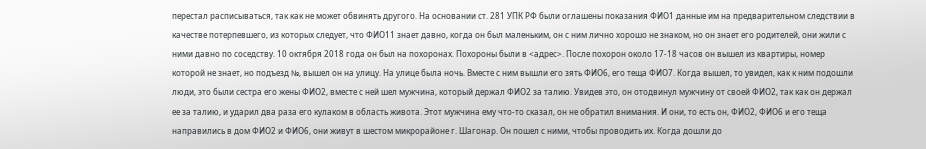перестал расписываться, так как не может обвинять другого. На основании ст. 281 УПК РФ были оглашены показания ФИО1 данные им на предварительном следствии в качестве потерпевшего, из которых следует, что ФИО11 знает давно, когда он был маленьким, он с ним лично хорошо не знаком, но он знает его родителей, они жили с ними давно по соседству. 10 октября 2018 года он был на похоронах. Похороны были в <адрес>. После похорон около 17-18 часов он вышел из квартиры, номер которой не знает, но подъезд №, вышел он на улицу. На улице была ночь. Вместе с ним вышли его зять ФИО6, его теща ФИО7. Когда вышел, то увидел, как к ним подошли люди, это были сестра его жены ФИО2, вместе с ней шел мужчина, который держал ФИО2 за талию. Увидев это, он отодвинул мужчину от своей ФИО2, так как он держал ее за талию, и ударил два раза его кулаком в область живота. Этот мужчина ему что-то сказал, он не обратил внимания. И они, то есть он, ФИО2, ФИО6 и его теща направились в дом ФИО2 и ФИО6, они живут в шестом микрорайоне г. Шагонар. Он пошел с ними, чтобы проводить их. Когда дошли до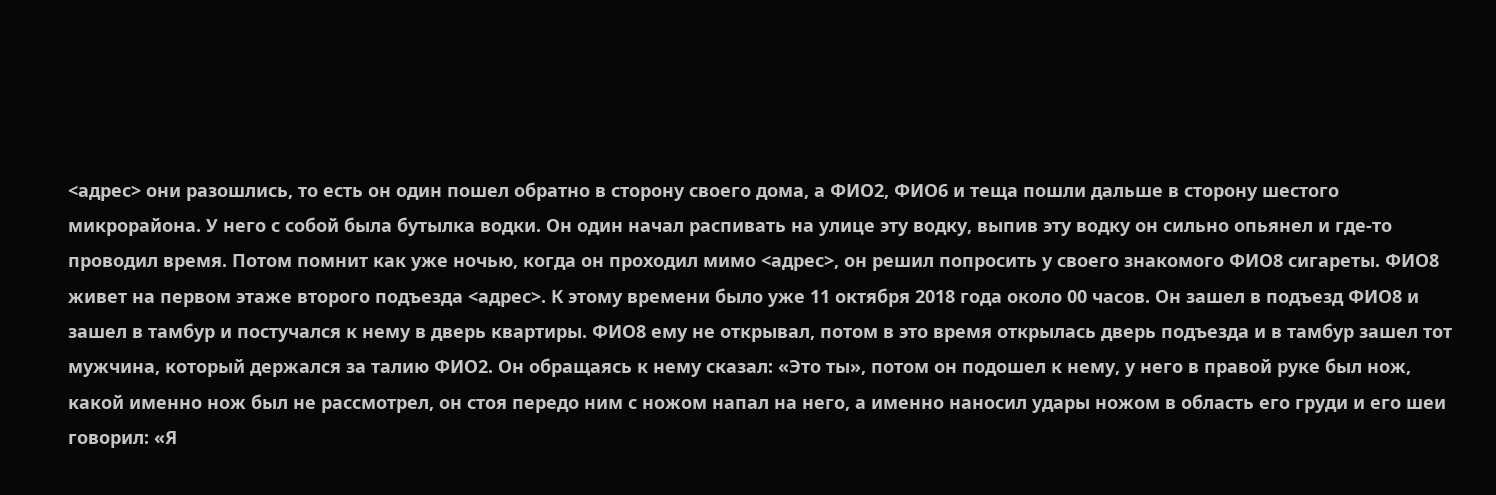<адрес> они разошлись, то есть он один пошел обратно в сторону своего дома, а ФИО2, ФИО6 и теща пошли дальше в сторону шестого микрорайона. У него с собой была бутылка водки. Он один начал распивать на улице эту водку, выпив эту водку он сильно опьянел и где-то проводил время. Потом помнит как уже ночью, когда он проходил мимо <адрес>, он решил попросить у своего знакомого ФИО8 сигареты. ФИО8 живет на первом этаже второго подъезда <адрес>. К этому времени было уже 11 октября 2018 года около 00 часов. Он зашел в подъезд ФИО8 и зашел в тамбур и постучался к нему в дверь квартиры. ФИО8 ему не открывал, потом в это время открылась дверь подъезда и в тамбур зашел тот мужчина, который держался за талию ФИО2. Он обращаясь к нему сказал: «Это ты», потом он подошел к нему, у него в правой руке был нож, какой именно нож был не рассмотрел, он стоя передо ним с ножом напал на него, а именно наносил удары ножом в область его груди и его шеи говорил: «Я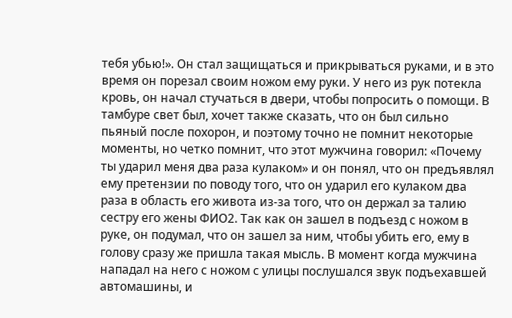тебя убью!». Он стал защищаться и прикрываться руками, и в это время он порезал своим ножом ему руки. У него из рук потекла кровь, он начал стучаться в двери, чтобы попросить о помощи. В тамбуре свет был, хочет также сказать, что он был сильно пьяный после похорон, и поэтому точно не помнит некоторые моменты, но четко помнит, что этот мужчина говорил: «Почему ты ударил меня два раза кулаком» и он понял, что он предъявлял ему претензии по поводу того, что он ударил его кулаком два раза в область его живота из-за того, что он держал за талию сестру его жены ФИО2. Так как он зашел в подъезд с ножом в руке, он подумал, что он зашел за ним, чтобы убить его, ему в голову сразу же пришла такая мысль. В момент когда мужчина нападал на него с ножом с улицы послушался звук подъехавшей автомашины, и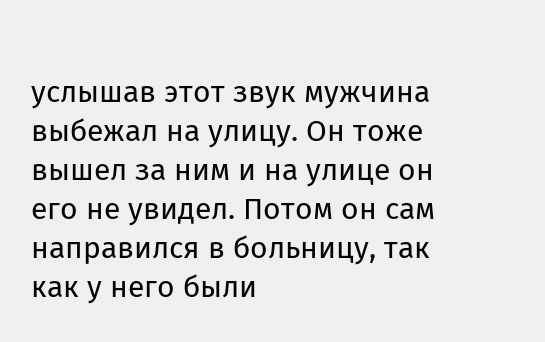услышав этот звук мужчина выбежал на улицу. Он тоже вышел за ним и на улице он его не увидел. Потом он сам направился в больницу, так как у него были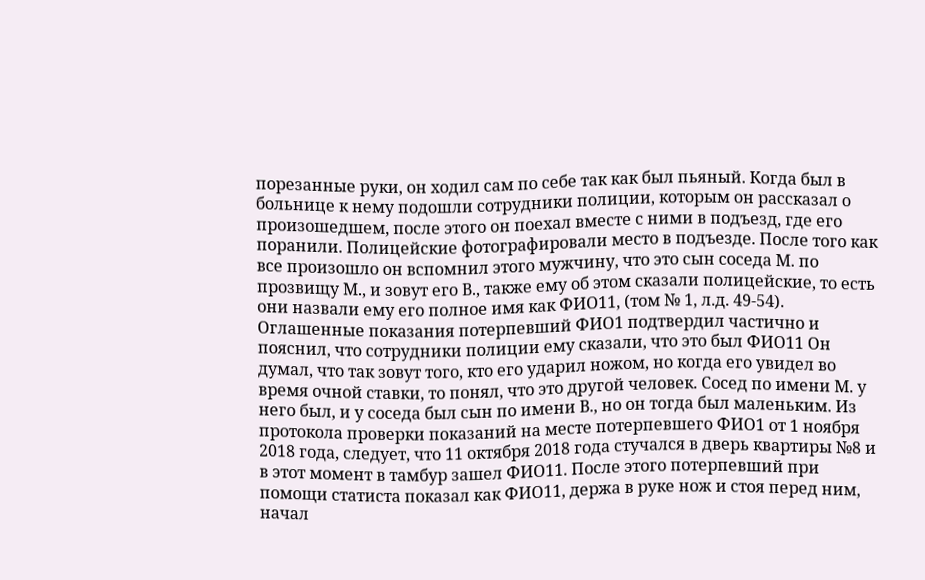порезанные руки, он ходил сам по себе так как был пьяный. Когда был в больнице к нему подошли сотрудники полиции, которым он рассказал о произошедшем, после этого он поехал вместе с ними в подъезд, где его поранили. Полицейские фотографировали место в подъезде. После того как все произошло он вспомнил этого мужчину, что это сын соседа М. по прозвищу М., и зовут его В., также ему об этом сказали полицейские, то есть они назвали ему его полное имя как ФИО11, (том № 1, л.д. 49-54). Оглашенные показания потерпевший ФИО1 подтвердил частично и пояснил, что сотрудники полиции ему сказали, что это был ФИО11 Он думал, что так зовут того, кто его ударил ножом, но когда его увидел во время очной ставки, то понял, что это другой человек. Сосед по имени М. у него был, и у соседа был сын по имени В., но он тогда был маленьким. Из протокола проверки показаний на месте потерпевшего ФИО1 от 1 ноября 2018 года, следует, что 11 октября 2018 года стучался в дверь квартиры №8 и в этот момент в тамбур зашел ФИО11. После этого потерпевший при помощи статиста показал как ФИО11, держа в руке нож и стоя перед ним, начал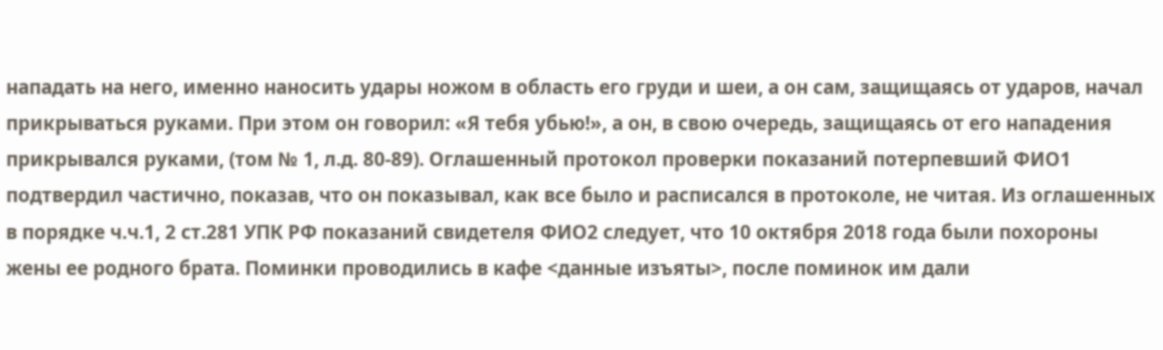нападать на него, именно наносить удары ножом в область его груди и шеи, а он сам, защищаясь от ударов, начал прикрываться руками. При этом он говорил: «Я тебя убью!», а он, в свою очередь, защищаясь от его нападения прикрывался руками, (том № 1, л.д. 80-89). Оглашенный протокол проверки показаний потерпевший ФИО1 подтвердил частично, показав, что он показывал, как все было и расписался в протоколе, не читая. Из оглашенных в порядке ч.ч.1, 2 ст.281 УПК РФ показаний свидетеля ФИО2 следует, что 10 октября 2018 года были похороны жены ее родного брата. Поминки проводились в кафе <данные изъяты>, после поминок им дали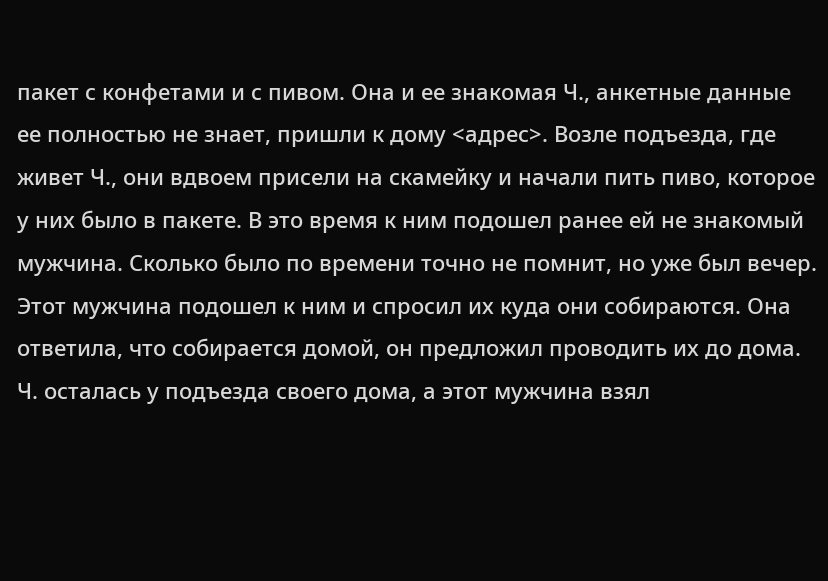пакет с конфетами и с пивом. Она и ее знакомая Ч., анкетные данные ее полностью не знает, пришли к дому <адрес>. Возле подъезда, где живет Ч., они вдвоем присели на скамейку и начали пить пиво, которое у них было в пакете. В это время к ним подошел ранее ей не знакомый мужчина. Сколько было по времени точно не помнит, но уже был вечер. Этот мужчина подошел к ним и спросил их куда они собираются. Она ответила, что собирается домой, он предложил проводить их до дома. Ч. осталась у подъезда своего дома, а этот мужчина взял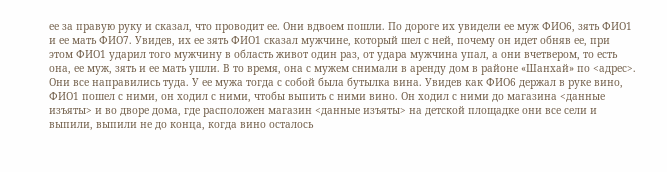ее за правую руку и сказал, что проводит ее. Они вдвоем пошли. По дороге их увидели ее муж ФИО6, зять ФИО1 и ее мать ФИО7. Увидев, их ее зять ФИО1 сказал мужчине, который шел с ней, почему он идет обняв ее, при этом ФИО1 ударил того мужчину в область живот один раз, от удара мужчина упал, а они вчетвером, то есть она, ее муж, зять и ее мать ушли. В то время, она с мужем снимали в аренду дом в районе «Шанхай» по <адрес>. Они все направились туда. У ее мужа тогда с собой была бутылка вина. Увидев как ФИО6 держал в руке вино, ФИО1 пошел с ними, он ходил с ними, чтобы выпить с ними вино. Он ходил с ними до магазина <данные изъяты> и во дворе дома, где расположен магазин <данные изъяты> на детской площадке они все сели и выпили, выпили не до конца, когда вино осталось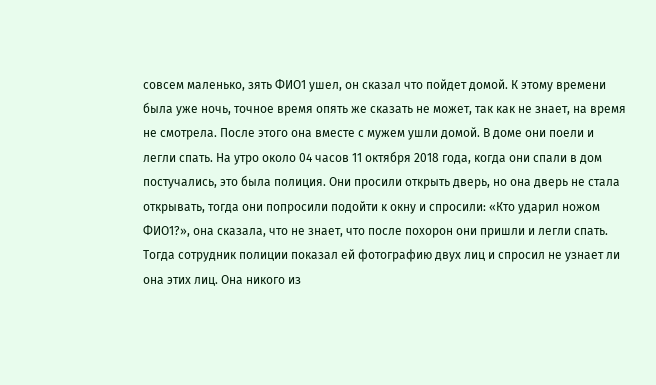совсем маленько, зять ФИО1 ушел, он сказал что пойдет домой. К этому времени была уже ночь, точное время опять же сказать не может, так как не знает, на время не смотрела. После этого она вместе с мужем ушли домой. В доме они поели и легли спать. На утро около 04 часов 11 октября 2018 года, когда они спали в дом постучались, это была полиция. Они просили открыть дверь, но она дверь не стала открывать, тогда они попросили подойти к окну и спросили: «Кто ударил ножом ФИО1?», она сказала, что не знает, что после похорон они пришли и легли спать. Тогда сотрудник полиции показал ей фотографию двух лиц и спросил не узнает ли она этих лиц. Она никого из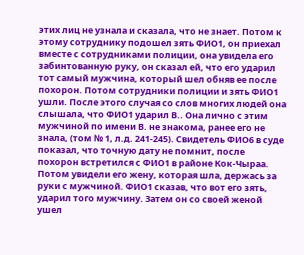этих лиц не узнала и сказала, что не знает. Потом к этому сотруднику подошел зять ФИО1, он приехал вместе с сотрудниками полиции, она увидела его забинтованную руку, он сказал ей, что его ударил тот самый мужчина, который шел обняв ее после похорон. Потом сотрудники полиции и зять ФИО1 ушли. После этого случая со слов многих людей она слышала, что ФИО1 ударил В.. Она лично с этим мужчиной по имени В. не знакома, ранее его не знала, (том № 1, л.д. 241-245). Свидетель ФИО6 в суде показал, что точную дату не помнит, после похорон встретился с ФИО1 в районе Кок-Чыраа. Потом увидели его жену, которая шла, держась за руки с мужчиной. ФИО1 сказав, что вот его зять, ударил того мужчину. Затем он со своей женой ушел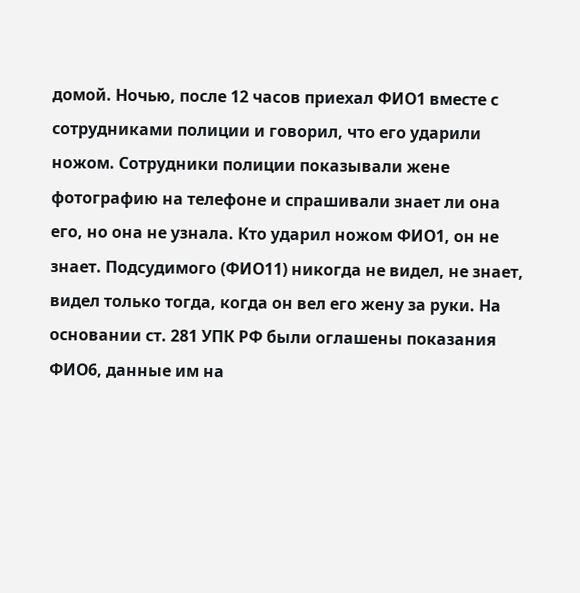домой. Ночью, после 12 часов приехал ФИО1 вместе с сотрудниками полиции и говорил, что его ударили ножом. Сотрудники полиции показывали жене фотографию на телефоне и спрашивали знает ли она его, но она не узнала. Кто ударил ножом ФИО1, он не знает. Подсудимого (ФИО11) никогда не видел, не знает, видел только тогда, когда он вел его жену за руки. На основании ст. 281 УПК РФ были оглашены показания ФИО6, данные им на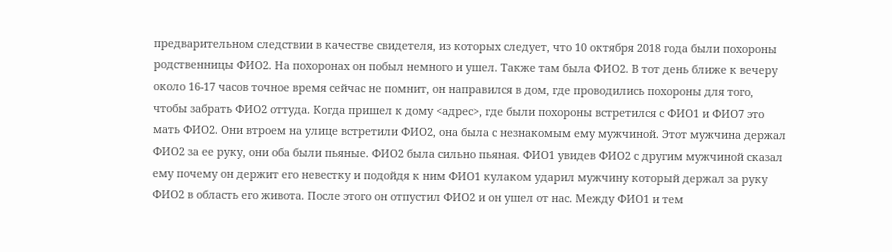предварительном следствии в качестве свидетеля, из которых следует, что 10 октября 2018 года были похороны родственницы ФИО2. На похоронах он побыл немного и ушел. Также там была ФИО2. В тот день ближе к вечеру около 16-17 часов точное время сейчас не помнит, он направился в дом, где проводились похороны для того, чтобы забрать ФИО2 оттуда. Когда пришел к дому <адрес>, где были похороны встретился с ФИО1 и ФИО7 это мать ФИО2. Они втроем на улице встретили ФИО2, она была с незнакомым ему мужчиной. Этот мужчина держал ФИО2 за ее руку, они оба были пьяные. ФИО2 была сильно пьяная. ФИО1 увидев ФИО2 с другим мужчиной сказал ему почему он держит его невестку и подойдя к ним ФИО1 кулаком ударил мужчину который держал за руку ФИО2 в область его живота. После этого он отпустил ФИО2 и он ушел от нас. Между ФИО1 и тем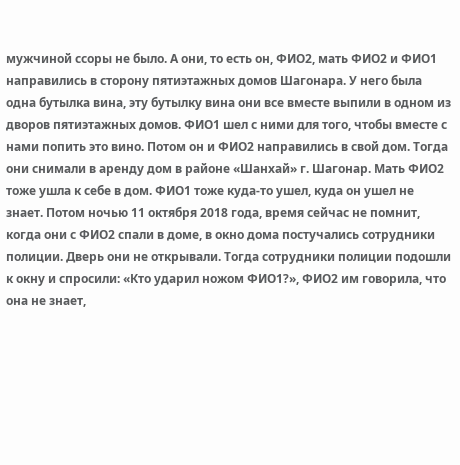мужчиной ссоры не было. А они, то есть он, ФИО2, мать ФИО2 и ФИО1 направились в сторону пятиэтажных домов Шагонара. У него была одна бутылка вина, эту бутылку вина они все вместе выпили в одном из дворов пятиэтажных домов. ФИО1 шел с ними для того, чтобы вместе с нами попить это вино. Потом он и ФИО2 направились в свой дом. Тогда они снимали в аренду дом в районе «Шанхай» г. Шагонар. Мать ФИО2 тоже ушла к себе в дом. ФИО1 тоже куда-то ушел, куда он ушел не знает. Потом ночью 11 октября 2018 года, время сейчас не помнит, когда они с ФИО2 спали в доме, в окно дома постучались сотрудники полиции. Дверь они не открывали. Тогда сотрудники полиции подошли к окну и спросили: «Кто ударил ножом ФИО1?», ФИО2 им говорила, что она не знает,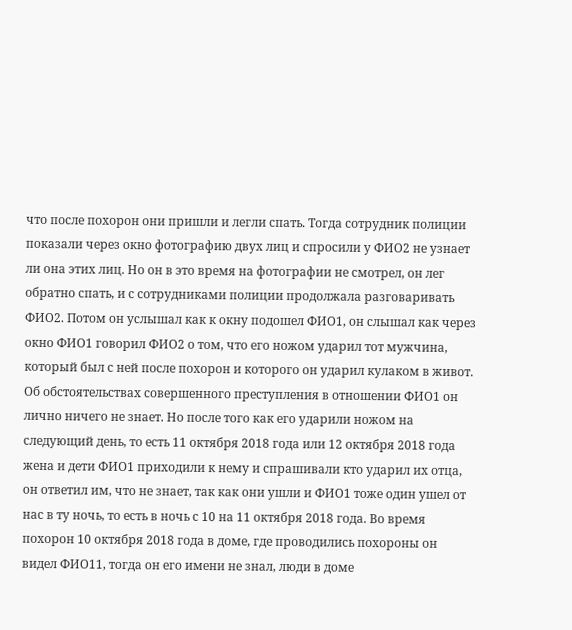что после похорон они пришли и легли спать. Тогда сотрудник полиции показали через окно фотографию двух лиц и спросили у ФИО2 не узнает ли она этих лиц. Но он в это время на фотографии не смотрел, он лег обратно спать, и с сотрудниками полиции продолжала разговаривать ФИО2. Потом он услышал как к окну подошел ФИО1, он слышал как через окно ФИО1 говорил ФИО2 о том, что его ножом ударил тот мужчина, который был с ней после похорон и которого он ударил кулаком в живот. Об обстоятельствах совершенного преступления в отношении ФИО1 он лично ничего не знает. Но после того как его ударили ножом на следующий день, то есть 11 октября 2018 года или 12 октября 2018 года жена и дети ФИО1 приходили к нему и спрашивали кто ударил их отца, он ответил им, что не знает, так как они ушли и ФИО1 тоже один ушел от нас в ту ночь, то есть в ночь с 10 на 11 октября 2018 года. Во время похорон 10 октября 2018 года в доме, где проводились похороны он видел ФИО11, тогда он его имени не знал, люди в доме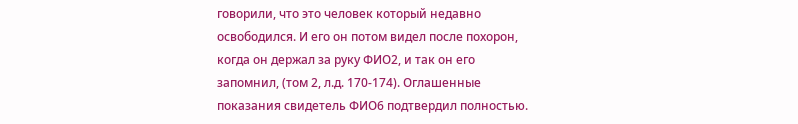говорили, что это человек который недавно освободился. И его он потом видел после похорон, когда он держал за руку ФИО2, и так он его запомнил, (том 2, л.д. 170-174). Оглашенные показания свидетель ФИО6 подтвердил полностью.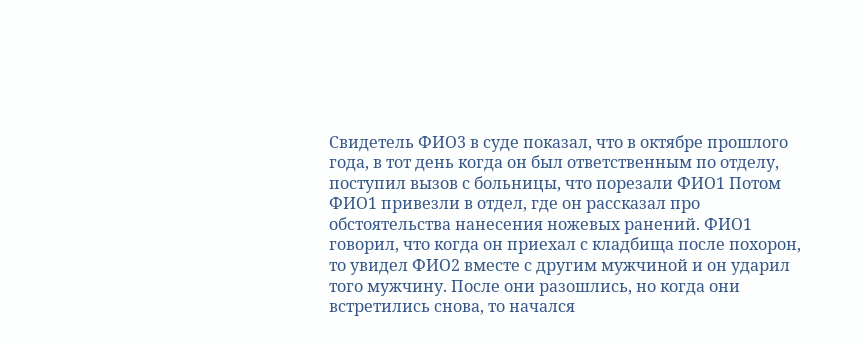Свидетель ФИО3 в суде показал, что в октябре прошлого года, в тот день когда он был ответственным по отделу, поступил вызов с больницы, что порезали ФИО1 Потом ФИО1 привезли в отдел, где он рассказал про обстоятельства нанесения ножевых ранений. ФИО1 говорил, что когда он приехал с кладбища после похорон, то увидел ФИО2 вместе с другим мужчиной и он ударил того мужчину. После они разошлись, но когда они встретились снова, то начался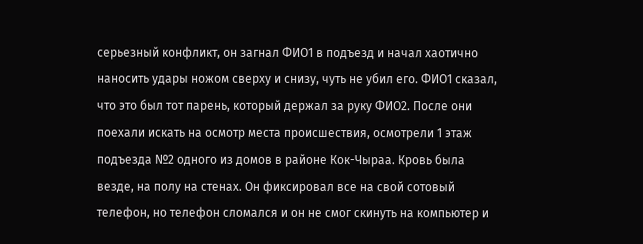серьезный конфликт, он загнал ФИО1 в подъезд и начал хаотично наносить удары ножом сверху и снизу, чуть не убил его. ФИО1 сказал, что это был тот парень, который держал за руку ФИО2. После они поехали искать на осмотр места происшествия, осмотрели 1 этаж подъезда №2 одного из домов в районе Кок-Чыраа. Кровь была везде, на полу на стенах. Он фиксировал все на свой сотовый телефон, но телефон сломался и он не смог скинуть на компьютер и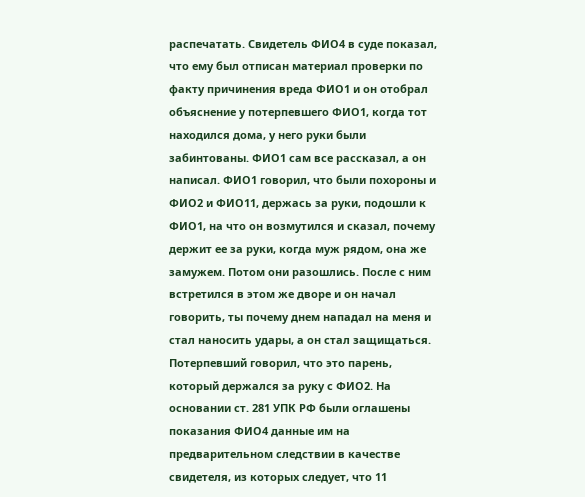распечатать. Свидетель ФИО4 в суде показал, что ему был отписан материал проверки по факту причинения вреда ФИО1 и он отобрал объяснение у потерпевшего ФИО1, когда тот находился дома, у него руки были забинтованы. ФИО1 сам все рассказал, а он написал. ФИО1 говорил, что были похороны и ФИО2 и ФИО11, держась за руки, подошли к ФИО1, на что он возмутился и сказал, почему держит ее за руки, когда муж рядом, она же замужем. Потом они разошлись. После с ним встретился в этом же дворе и он начал говорить, ты почему днем нападал на меня и стал наносить удары, а он стал защищаться. Потерпевший говорил, что это парень, который держался за руку с ФИО2. На основании ст. 281 УПК РФ были оглашены показания ФИО4 данные им на предварительном следствии в качестве свидетеля, из которых следует, что 11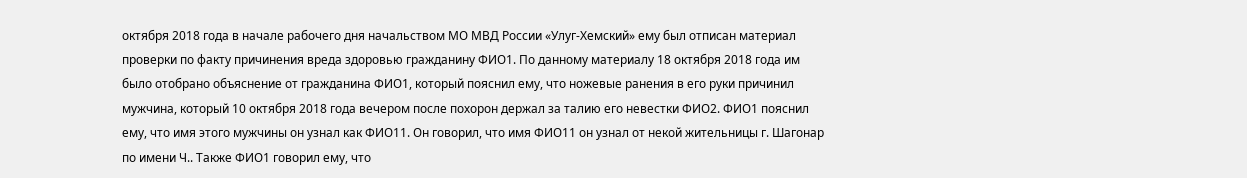октября 2018 года в начале рабочего дня начальством МО МВД России «Улуг-Хемский» ему был отписан материал проверки по факту причинения вреда здоровью гражданину ФИО1. По данному материалу 18 октября 2018 года им было отобрано объяснение от гражданина ФИО1, который пояснил ему, что ножевые ранения в его руки причинил мужчина, который 10 октября 2018 года вечером после похорон держал за талию его невестки ФИО2. ФИО1 пояснил ему, что имя этого мужчины он узнал как ФИО11. Он говорил, что имя ФИО11 он узнал от некой жительницы г. Шагонар по имени Ч.. Также ФИО1 говорил ему, что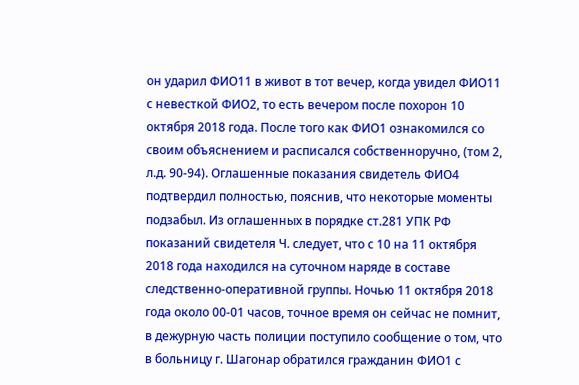он ударил ФИО11 в живот в тот вечер, когда увидел ФИО11 с невесткой ФИО2, то есть вечером после похорон 10 октября 2018 года. После того как ФИО1 ознакомился со своим объяснением и расписался собственноручно, (том 2, л.д. 90-94). Оглашенные показания свидетель ФИО4 подтвердил полностью, пояснив, что некоторые моменты подзабыл. Из оглашенных в порядке ст.281 УПК РФ показаний свидетеля Ч. следует, что с 10 на 11 октября 2018 года находился на суточном наряде в составе следственно-оперативной группы. Ночью 11 октября 2018 года около 00-01 часов, точное время он сейчас не помнит, в дежурную часть полиции поступило сообщение о том, что в больницу г. Шагонар обратился гражданин ФИО1 с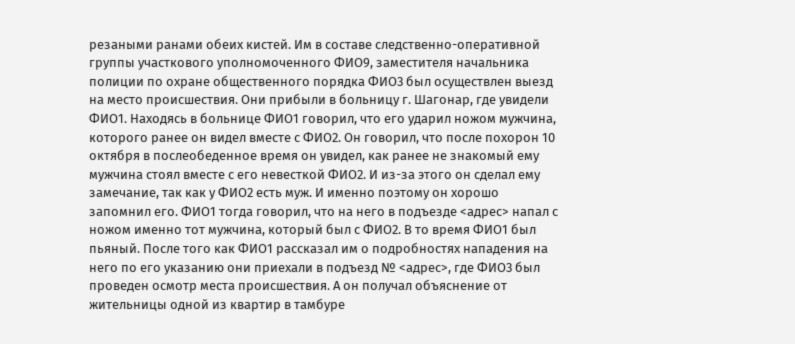резаными ранами обеих кистей. Им в составе следственно-оперативной группы участкового уполномоченного ФИО9, заместителя начальника полиции по охране общественного порядка ФИО3 был осуществлен выезд на место происшествия. Они прибыли в больницу г. Шагонар, где увидели ФИО1. Находясь в больнице ФИО1 говорил, что его ударил ножом мужчина, которого ранее он видел вместе с ФИО2. Он говорил, что после похорон 10 октября в послеобеденное время он увидел, как ранее не знакомый ему мужчина стоял вместе с его невесткой ФИО2. И из-за этого он сделал ему замечание, так как у ФИО2 есть муж. И именно поэтому он хорошо запомнил его. ФИО1 тогда говорил, что на него в подъезде <адрес> напал с ножом именно тот мужчина, который был с ФИО2. В то время ФИО1 был пьяный. После того как ФИО1 рассказал им о подробностях нападения на него по его указанию они приехали в подъезд № <адрес>, где ФИО3 был проведен осмотр места происшествия. А он получал объяснение от жительницы одной из квартир в тамбуре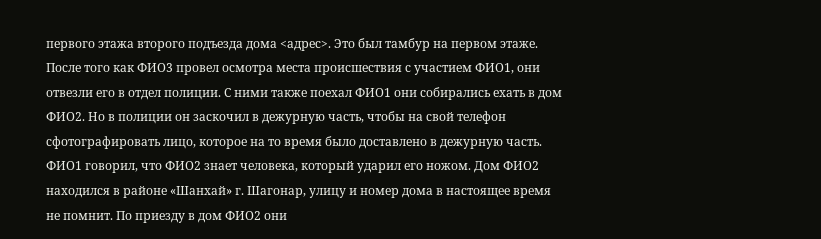первого этажа второго подъезда дома <адрес>. Это был тамбур на первом этаже. После того как ФИО3 провел осмотра места происшествия с участием ФИО1, они отвезли его в отдел полиции. С ними также поехал ФИО1 они собирались ехать в дом ФИО2. Но в полиции он заскочил в дежурную часть, чтобы на свой телефон сфотографировать лицо, которое на то время было доставлено в дежурную часть. ФИО1 говорил, что ФИО2 знает человека, который ударил его ножом. Дом ФИО2 находился в районе «Шанхай» г. Шагонар, улицу и номер дома в настоящее время не помнит. По приезду в дом ФИО2 они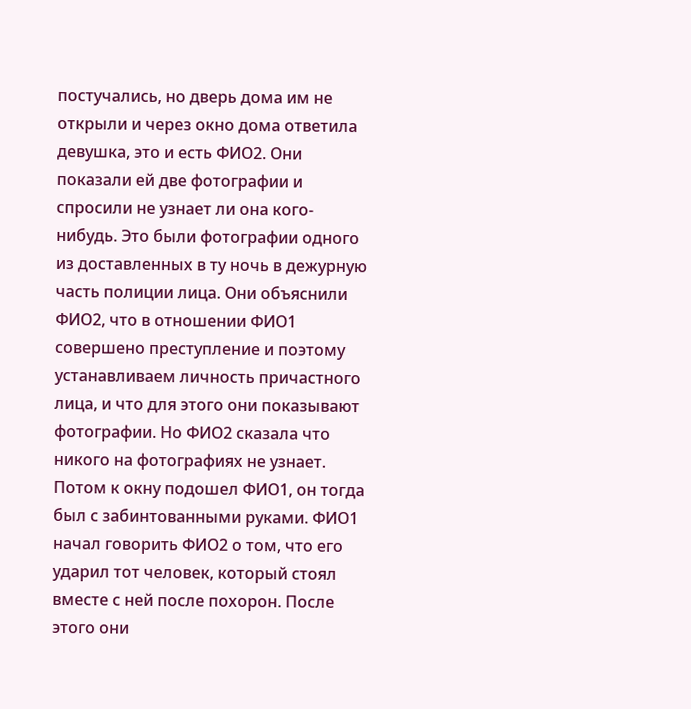постучались, но дверь дома им не открыли и через окно дома ответила девушка, это и есть ФИО2. Они показали ей две фотографии и спросили не узнает ли она кого-нибудь. Это были фотографии одного из доставленных в ту ночь в дежурную часть полиции лица. Они объяснили ФИО2, что в отношении ФИО1 совершено преступление и поэтому устанавливаем личность причастного лица, и что для этого они показывают фотографии. Но ФИО2 сказала что никого на фотографиях не узнает. Потом к окну подошел ФИО1, он тогда был с забинтованными руками. ФИО1 начал говорить ФИО2 о том, что его ударил тот человек, который стоял вместе с ней после похорон. После этого они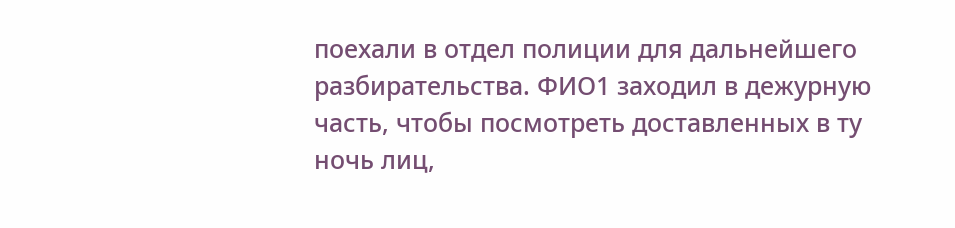поехали в отдел полиции для дальнейшего разбирательства. ФИО1 заходил в дежурную часть, чтобы посмотреть доставленных в ту ночь лиц,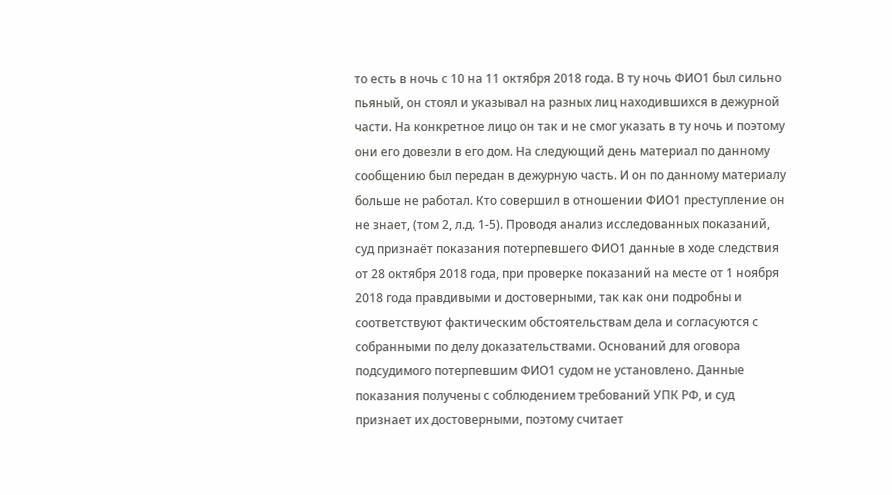то есть в ночь с 10 на 11 октября 2018 года. В ту ночь ФИО1 был сильно пьяный, он стоял и указывал на разных лиц находившихся в дежурной части. На конкретное лицо он так и не смог указать в ту ночь и поэтому они его довезли в его дом. На следующий день материал по данному сообщению был передан в дежурную часть. И он по данному материалу больше не работал. Кто совершил в отношении ФИО1 преступление он не знает, (том 2, л.д. 1-5). Проводя анализ исследованных показаний, суд признаёт показания потерпевшего ФИО1 данные в ходе следствия от 28 октября 2018 года, при проверке показаний на месте от 1 ноября 2018 года правдивыми и достоверными, так как они подробны и соответствуют фактическим обстоятельствам дела и согласуются с собранными по делу доказательствами. Оснований для оговора подсудимого потерпевшим ФИО1 судом не установлено. Данные показания получены с соблюдением требований УПК РФ, и суд признает их достоверными, поэтому считает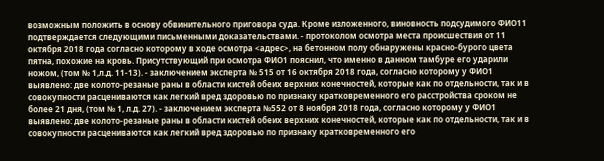возможным положить в основу обвинительного приговора суда. Кроме изложенного, виновность подсудимого ФИО11 подтверждается следующими письменными доказательствами. - протоколом осмотра места происшествия от 11 октября 2018 года согласно которому в ходе осмотра <адрес>, на бетонном полу обнаружены красно-бурого цвета пятна, похожие на кровь. Присутствующий при осмотра ФИО1 пояснил, что именно в данном тамбуре его ударили ножом, (том № 1,л.д. 11-13). - заключением эксперта № 515 от 16 октября 2018 года, согласно которому у ФИО1 выявлено: две колото-резаные раны в области кистей обеих верхних конечностей, которые как по отдельности, так и в совокупности расцениваются как легкий вред здоровью по признаку кратковременного его расстройства сроком не более 21 дня, (том № 1, л.д. 27). - заключением эксперта №552 от 8 ноября 2018 года, согласно которому у ФИО1 выявлено: две колото-резаные раны в области кистей обеих верхних конечностей, которые как по отдельности, так и в совокупности расцениваются как легкий вред здоровью по признаку кратковременного его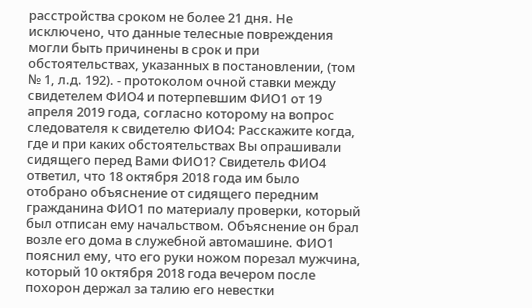расстройства сроком не более 21 дня. Не исключено, что данные телесные повреждения могли быть причинены в срок и при обстоятельствах, указанных в постановлении, (том № 1, л.д. 192). - протоколом очной ставки между свидетелем ФИО4 и потерпевшим ФИО1 от 19 апреля 2019 года, согласно которому на вопрос следователя к свидетелю ФИО4: Расскажите когда, где и при каких обстоятельствах Вы опрашивали сидящего перед Вами ФИО1? Свидетель ФИО4 ответил, что 18 октября 2018 года им было отобрано объяснение от сидящего передним гражданина ФИО1 по материалу проверки, который был отписан ему начальством. Объяснение он брал возле его дома в служебной автомашине. ФИО1 пояснил ему, что его руки ножом порезал мужчина, который 10 октября 2018 года вечером после похорон держал за талию его невестки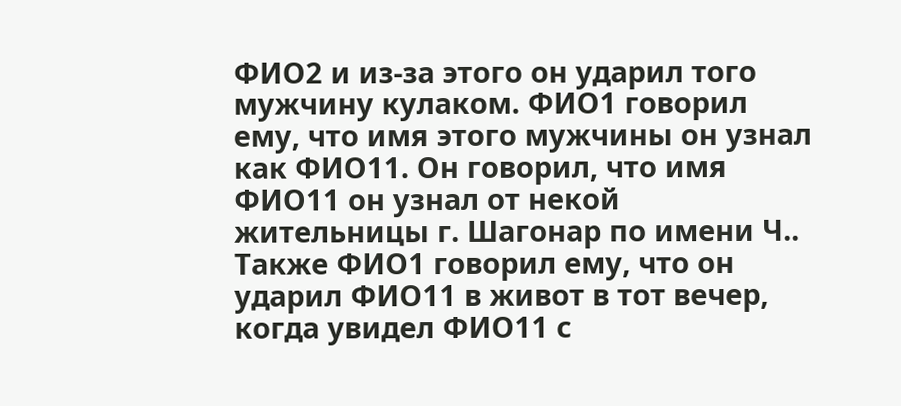ФИО2 и из-за этого он ударил того мужчину кулаком. ФИО1 говорил ему, что имя этого мужчины он узнал как ФИО11. Он говорил, что имя ФИО11 он узнал от некой жительницы г. Шагонар по имени Ч.. Также ФИО1 говорил ему, что он ударил ФИО11 в живот в тот вечер, когда увидел ФИО11 с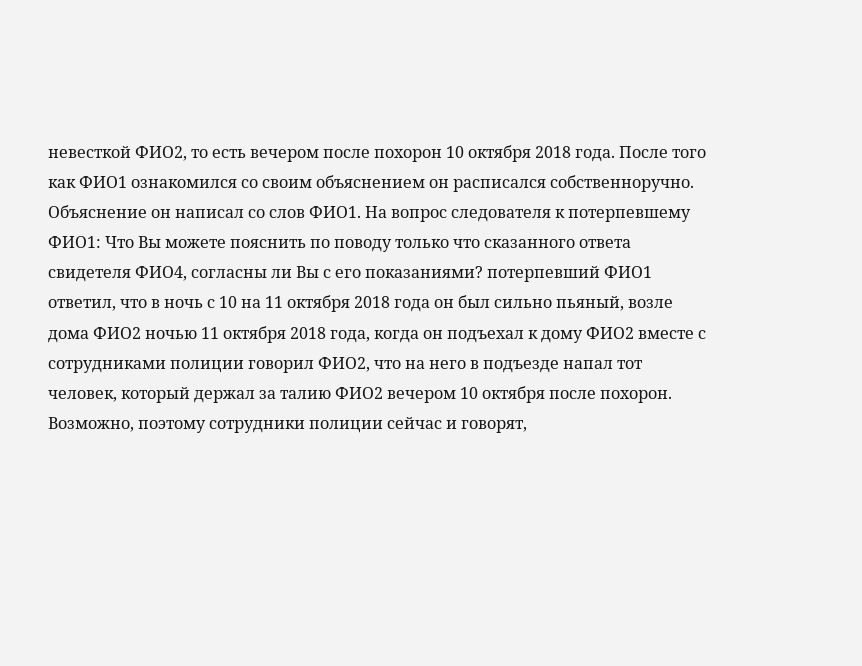невесткой ФИО2, то есть вечером после похорон 10 октября 2018 года. После того как ФИО1 ознакомился со своим объяснением он расписался собственноручно. Объяснение он написал со слов ФИО1. На вопрос следователя к потерпевшему ФИО1: Что Вы можете пояснить по поводу только что сказанного ответа свидетеля ФИО4, согласны ли Вы с его показаниями? потерпевший ФИО1 ответил, что в ночь с 10 на 11 октября 2018 года он был сильно пьяный, возле дома ФИО2 ночью 11 октября 2018 года, когда он подъехал к дому ФИО2 вместе с сотрудниками полиции говорил ФИО2, что на него в подъезде напал тот человек, который держал за талию ФИО2 вечером 10 октября после похорон. Возможно, поэтому сотрудники полиции сейчас и говорят,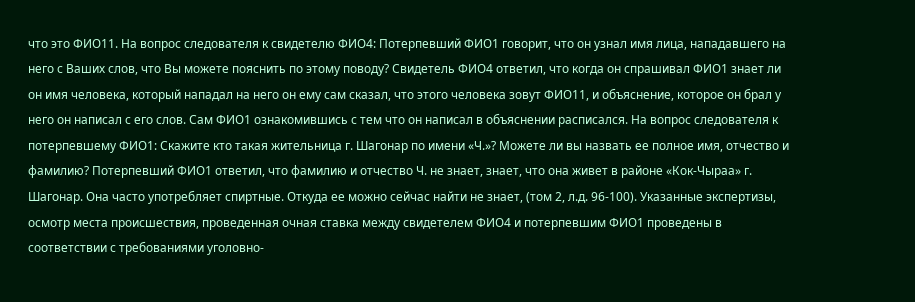что это ФИО11. На вопрос следователя к свидетелю ФИО4: Потерпевший ФИО1 говорит, что он узнал имя лица, нападавшего на него с Ваших слов, что Вы можете пояснить по этому поводу? Свидетель ФИО4 ответил, что когда он спрашивал ФИО1 знает ли он имя человека, который нападал на него он ему сам сказал, что этого человека зовут ФИО11, и объяснение, которое он брал у него он написал с его слов. Сам ФИО1 ознакомившись с тем что он написал в объяснении расписался. На вопрос следователя к потерпевшему ФИО1: Скажите кто такая жительница г. Шагонар по имени «Ч.»? Можете ли вы назвать ее полное имя, отчество и фамилию? Потерпевший ФИО1 ответил, что фамилию и отчество Ч. не знает, знает, что она живет в районе «Кок-Чыраа» г. Шагонар. Она часто употребляет спиртные. Откуда ее можно сейчас найти не знает, (том 2, л.д. 96-100). Указанные экспертизы, осмотр места происшествия, проведенная очная ставка между свидетелем ФИО4 и потерпевшим ФИО1 проведены в соответствии с требованиями уголовно-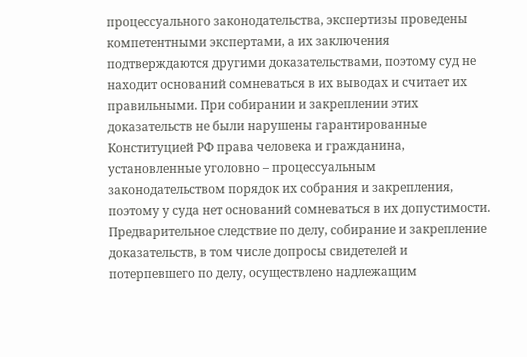процессуального законодательства, экспертизы проведены компетентными экспертами, а их заключения подтверждаются другими доказательствами, поэтому суд не находит оснований сомневаться в их выводах и считает их правильными. При собирании и закреплении этих доказательств не были нарушены гарантированные Конституцией РФ права человека и гражданина, установленные уголовно – процессуальным законодательством порядок их собрания и закрепления, поэтому у суда нет оснований сомневаться в их допустимости. Предварительное следствие по делу, собирание и закрепление доказательств, в том числе допросы свидетелей и потерпевшего по делу, осуществлено надлежащим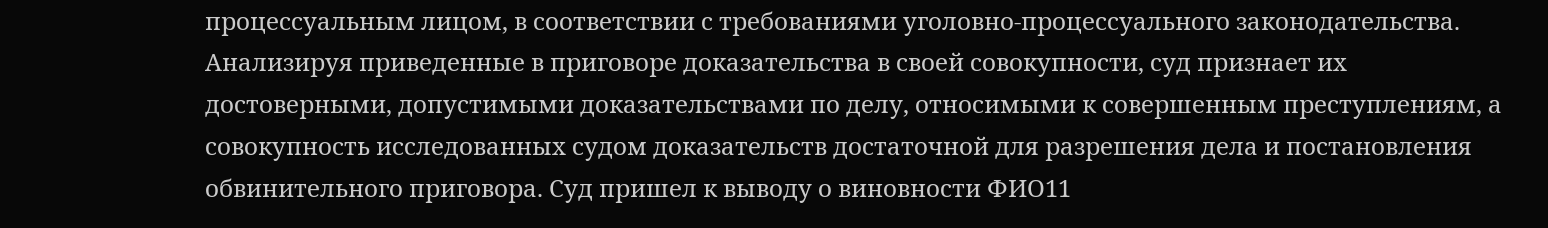процессуальным лицом, в соответствии с требованиями уголовно-процессуального законодательства. Анализируя приведенные в приговоре доказательства в своей совокупности, суд признает их достоверными, допустимыми доказательствами по делу, относимыми к совершенным преступлениям, а совокупность исследованных судом доказательств достаточной для разрешения дела и постановления обвинительного приговора. Суд пришел к выводу о виновности ФИО11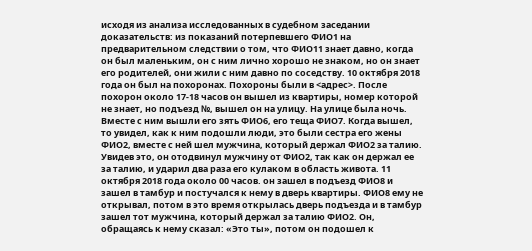исходя из анализа исследованных в судебном заседании доказательств: из показаний потерпевшего ФИО1 на предварительном следствии о том, что ФИО11 знает давно, когда он был маленьким, он с ним лично хорошо не знаком, но он знает его родителей, они жили с ним давно по соседству. 10 октября 2018 года он был на похоронах. Похороны были в <адрес>. После похорон около 17-18 часов он вышел из квартиры, номер которой не знает, но подъезд №, вышел он на улицу. На улице была ночь. Вместе с ним вышли его зять ФИО6, его теща ФИО7. Когда вышел, то увидел, как к ним подошли люди, это были сестра его жены ФИО2, вместе с ней шел мужчина, который держал ФИО2 за талию. Увидев это, он отодвинул мужчину от ФИО2, так как он держал ее за талию, и ударил два раза его кулаком в область живота. 11 октября 2018 года около 00 часов. он зашел в подъезд ФИО8 и зашел в тамбур и постучался к нему в дверь квартиры. ФИО8 ему не открывал, потом в это время открылась дверь подъезда и в тамбур зашел тот мужчина, который держал за талию ФИО2. Он, обращаясь к нему сказал: «Это ты», потом он подошел к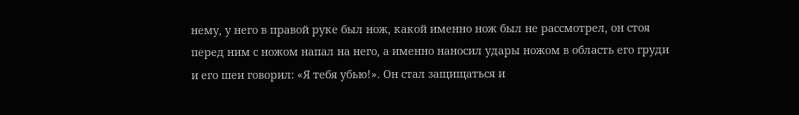нему, у него в правой руке был нож, какой именно нож был не рассмотрел, он стоя перед ним с ножом напал на него, а именно наносил удары ножом в область его груди и его шеи говорил: «Я тебя убью!». Он стал защищаться и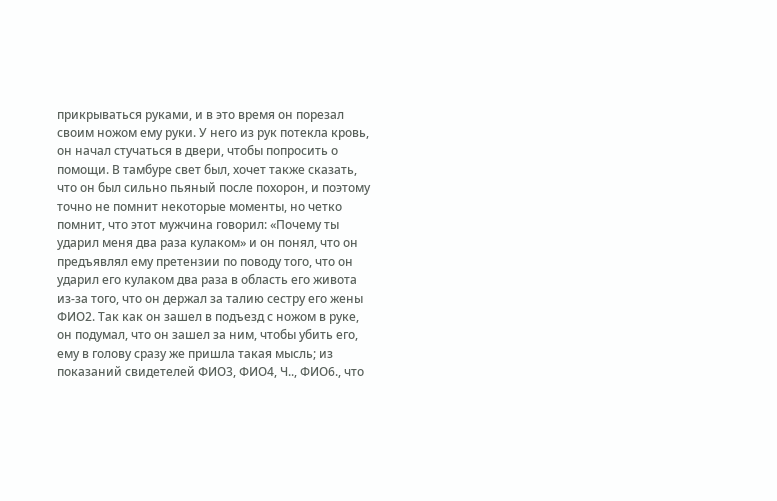прикрываться руками, и в это время он порезал своим ножом ему руки. У него из рук потекла кровь, он начал стучаться в двери, чтобы попросить о помощи. В тамбуре свет был, хочет также сказать, что он был сильно пьяный после похорон, и поэтому точно не помнит некоторые моменты, но четко помнит, что этот мужчина говорил: «Почему ты ударил меня два раза кулаком» и он понял, что он предъявлял ему претензии по поводу того, что он ударил его кулаком два раза в область его живота из-за того, что он держал за талию сестру его жены ФИО2. Так как он зашел в подъезд с ножом в руке, он подумал, что он зашел за ним, чтобы убить его, ему в голову сразу же пришла такая мысль; из показаний свидетелей ФИО3, ФИО4, Ч.., ФИО6., что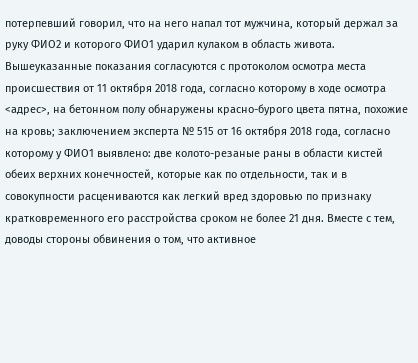потерпевший говорил, что на него напал тот мужчина, который держал за руку ФИО2 и которого ФИО1 ударил кулаком в область живота. Вышеуказанные показания согласуются с протоколом осмотра места происшествия от 11 октября 2018 года, согласно которому в ходе осмотра <адрес>, на бетонном полу обнаружены красно-бурого цвета пятна, похожие на кровь; заключением эксперта № 515 от 16 октября 2018 года, согласно которому у ФИО1 выявлено: две колото-резаные раны в области кистей обеих верхних конечностей, которые как по отдельности, так и в совокупности расцениваются как легкий вред здоровью по признаку кратковременного его расстройства сроком не более 21 дня. Вместе с тем, доводы стороны обвинения о том, что активное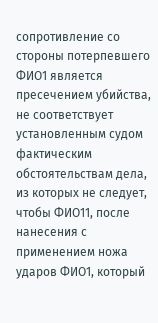сопротивление со стороны потерпевшего ФИО1 является пресечением убийства, не соответствует установленным судом фактическим обстоятельствам дела, из которых не следует, чтобы ФИО11, после нанесения с применением ножа ударов ФИО1, который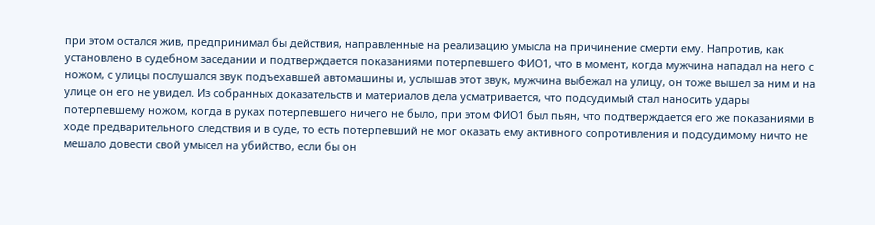при этом остался жив, предпринимал бы действия, направленные на реализацию умысла на причинение смерти ему. Напротив, как установлено в судебном заседании и подтверждается показаниями потерпевшего ФИО1, что в момент, когда мужчина нападал на него с ножом, с улицы послушался звук подъехавшей автомашины и, услышав этот звук, мужчина выбежал на улицу, он тоже вышел за ним и на улице он его не увидел. Из собранных доказательств и материалов дела усматривается, что подсудимый стал наносить удары потерпевшему ножом, когда в руках потерпевшего ничего не было, при этом ФИО1 был пьян, что подтверждается его же показаниями в ходе предварительного следствия и в суде, то есть потерпевший не мог оказать ему активного сопротивления и подсудимому ничто не мешало довести свой умысел на убийство, если бы он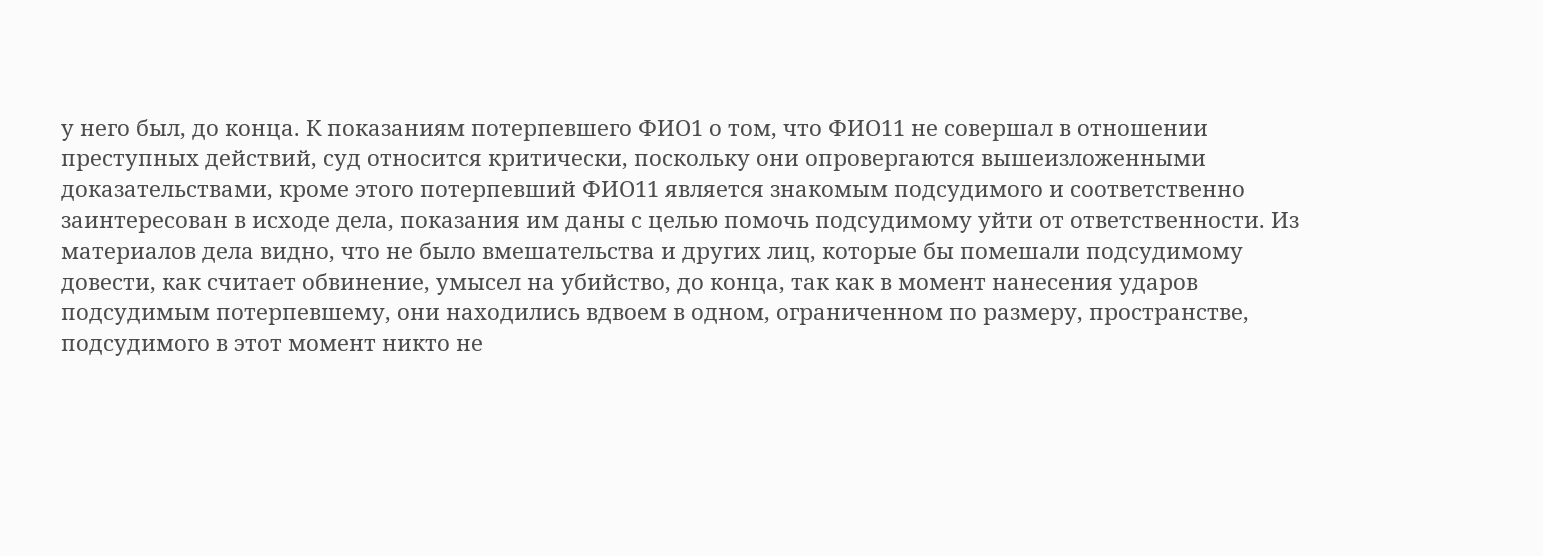у него был, до конца. К показаниям потерпевшего ФИО1 о том, что ФИО11 не совершал в отношении преступных действий, суд относится критически, поскольку они опровергаются вышеизложенными доказательствами, кроме этого потерпевший ФИО11 является знакомым подсудимого и соответственно заинтересован в исходе дела, показания им даны с целью помочь подсудимому уйти от ответственности. Из материалов дела видно, что не было вмешательства и других лиц, которые бы помешали подсудимому довести, как считает обвинение, умысел на убийство, до конца, так как в момент нанесения ударов подсудимым потерпевшему, они находились вдвоем в одном, ограниченном по размеру, пространстве, подсудимого в этот момент никто не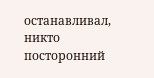останавливал, никто посторонний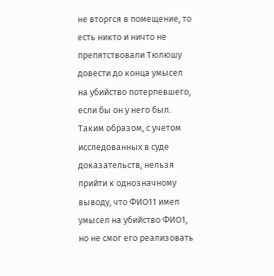не вторгся в помещение, то есть никто и ничто не препятствовали Тюлюшу довести до конца умысел на убийство потерпевшего, если бы он у него был. Таким образом, с учетом исследованных в суде доказательств, нельзя прийти к однозначному выводу, что ФИО11 имел умысел на убийство ФИО1, но не смог его реализовать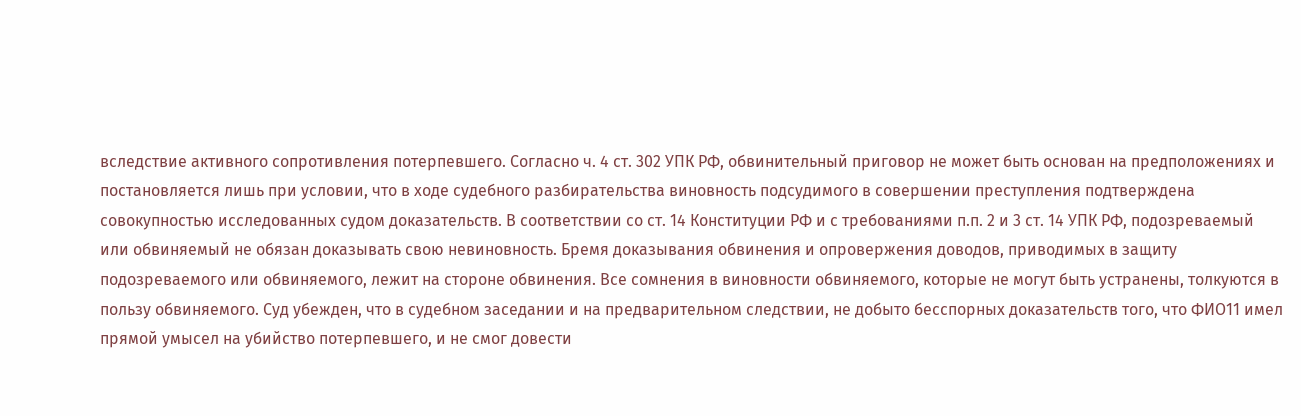вследствие активного сопротивления потерпевшего. Согласно ч. 4 ст. 302 УПК РФ, обвинительный приговор не может быть основан на предположениях и постановляется лишь при условии, что в ходе судебного разбирательства виновность подсудимого в совершении преступления подтверждена совокупностью исследованных судом доказательств. В соответствии со ст. 14 Конституции РФ и с требованиями п.п. 2 и 3 ст. 14 УПК РФ, подозреваемый или обвиняемый не обязан доказывать свою невиновность. Бремя доказывания обвинения и опровержения доводов, приводимых в защиту подозреваемого или обвиняемого, лежит на стороне обвинения. Все сомнения в виновности обвиняемого, которые не могут быть устранены, толкуются в пользу обвиняемого. Суд убежден, что в судебном заседании и на предварительном следствии, не добыто бесспорных доказательств того, что ФИО11 имел прямой умысел на убийство потерпевшего, и не смог довести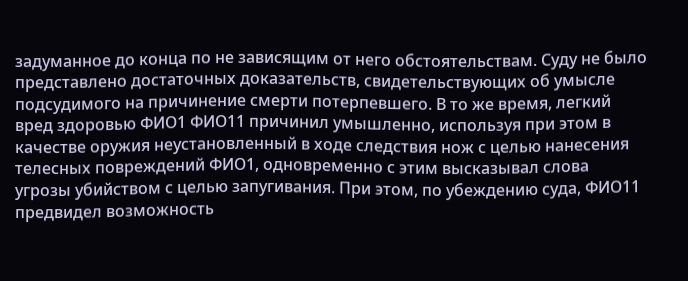задуманное до конца по не зависящим от него обстоятельствам. Суду не было представлено достаточных доказательств, свидетельствующих об умысле подсудимого на причинение смерти потерпевшего. В то же время, легкий вред здоровью ФИО1 ФИО11 причинил умышленно, используя при этом в качестве оружия неустановленный в ходе следствия нож с целью нанесения телесных повреждений ФИО1, одновременно с этим высказывал слова угрозы убийством с целью запугивания. При этом, по убеждению суда, ФИО11 предвидел возможность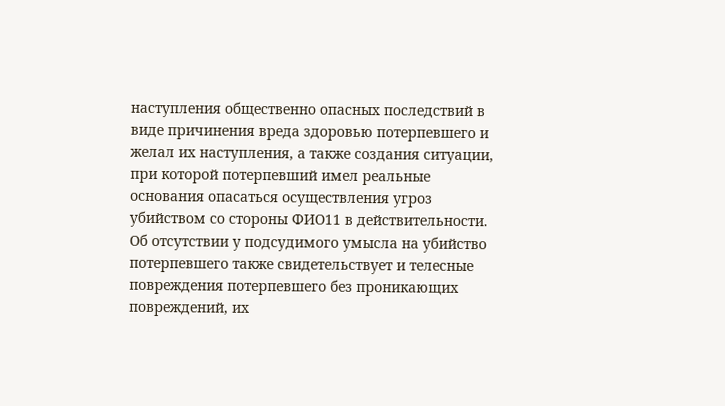наступления общественно опасных последствий в виде причинения вреда здоровью потерпевшего и желал их наступления, а также создания ситуации, при которой потерпевший имел реальные основания опасаться осуществления угроз убийством со стороны ФИО11 в действительности. Об отсутствии у подсудимого умысла на убийство потерпевшего также свидетельствует и телесные повреждения потерпевшего без проникающих повреждений, их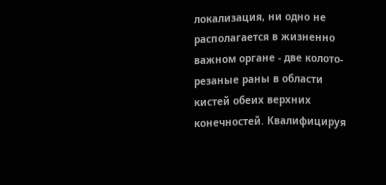локализация, ни одно не располагается в жизненно важном органе - две колото-резаные раны в области кистей обеих верхних конечностей. Квалифицируя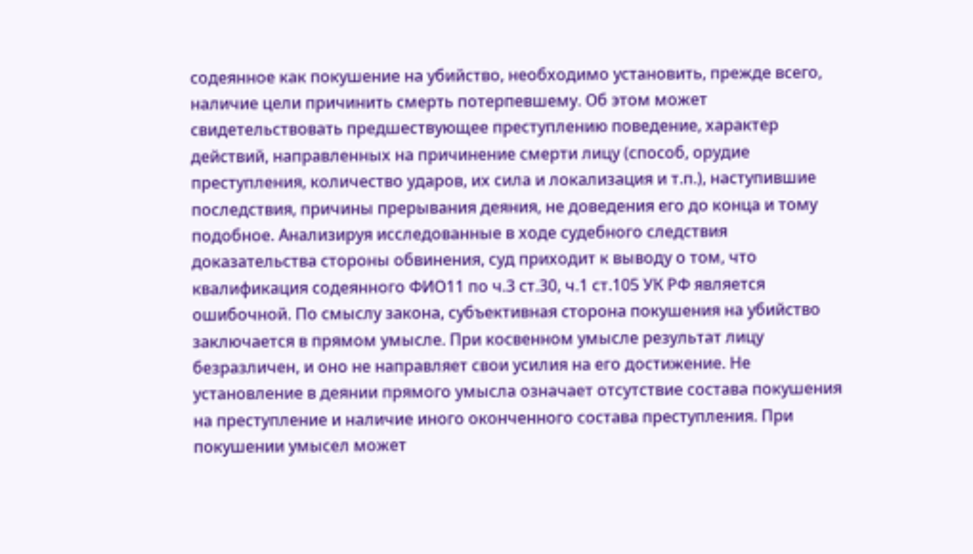содеянное как покушение на убийство, необходимо установить, прежде всего, наличие цели причинить смерть потерпевшему. Об этом может свидетельствовать предшествующее преступлению поведение, характер действий, направленных на причинение смерти лицу (способ, орудие преступления, количество ударов, их сила и локализация и т.п.), наступившие последствия, причины прерывания деяния, не доведения его до конца и тому подобное. Анализируя исследованные в ходе судебного следствия доказательства стороны обвинения, суд приходит к выводу о том, что квалификация содеянного ФИО11 по ч.3 ст.30, ч.1 ст.105 УК РФ является ошибочной. По смыслу закона, субъективная сторона покушения на убийство заключается в прямом умысле. При косвенном умысле результат лицу безразличен, и оно не направляет свои усилия на его достижение. Не установление в деянии прямого умысла означает отсутствие состава покушения на преступление и наличие иного оконченного состава преступления. При покушении умысел может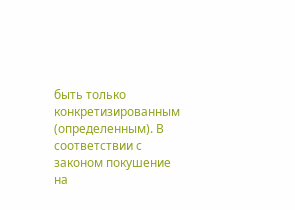быть только конкретизированным (определенным). В соответствии с законом покушение на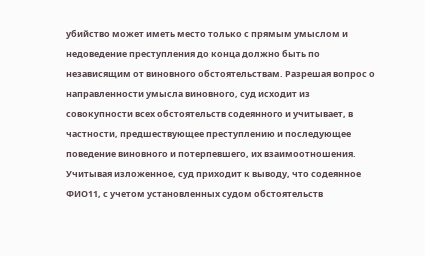убийство может иметь место только с прямым умыслом и недоведение преступления до конца должно быть по независящим от виновного обстоятельствам. Разрешая вопрос о направленности умысла виновного, суд исходит из совокупности всех обстоятельств содеянного и учитывает, в частности, предшествующее преступлению и последующее поведение виновного и потерпевшего, их взаимоотношения. Учитывая изложенное, суд приходит к выводу, что содеянное ФИО11, с учетом установленных судом обстоятельств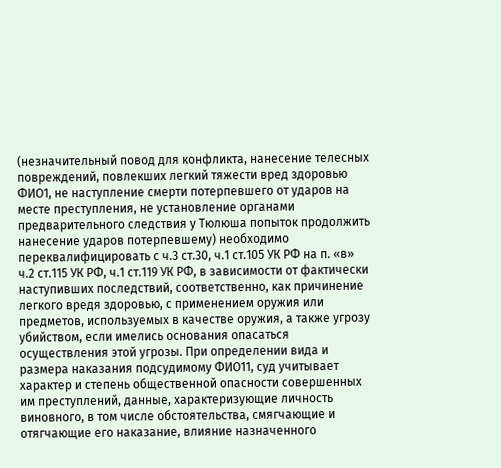(незначительный повод для конфликта, нанесение телесных повреждений, повлекших легкий тяжести вред здоровью ФИО1, не наступление смерти потерпевшего от ударов на месте преступления, не установление органами предварительного следствия у Тюлюша попыток продолжить нанесение ударов потерпевшему) необходимо переквалифицировать с ч.3 ст.30, ч.1 ст.105 УК РФ на п. «в» ч.2 ст.115 УК РФ, ч.1 ст.119 УК РФ, в зависимости от фактически наступивших последствий, соответственно, как причинение легкого вредя здоровью, с применением оружия или предметов, используемых в качестве оружия, а также угрозу убийством, если имелись основания опасаться осуществления этой угрозы. При определении вида и размера наказания подсудимому ФИО11, суд учитывает характер и степень общественной опасности совершенных им преступлений, данные, характеризующие личность виновного, в том числе обстоятельства, смягчающие и отягчающие его наказание, влияние назначенного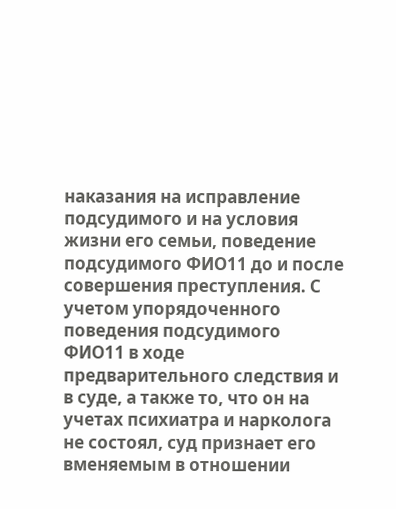наказания на исправление подсудимого и на условия жизни его семьи, поведение подсудимого ФИО11 до и после совершения преступления. С учетом упорядоченного поведения подсудимого ФИО11 в ходе предварительного следствия и в суде, а также то, что он на учетах психиатра и нарколога не состоял, суд признает его вменяемым в отношении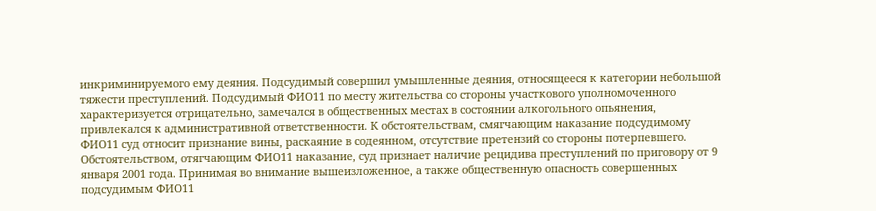инкриминируемого ему деяния. Подсудимый совершил умышленные деяния, относящееся к категории небольшой тяжести преступлений. Подсудимый ФИО11 по месту жительства со стороны участкового уполномоченного характеризуется отрицательно, замечался в общественных местах в состоянии алкогольного опьянения, привлекался к административной ответственности. К обстоятельствам, смягчающим наказание подсудимому ФИО11 суд относит признание вины, раскаяние в содеянном, отсутствие претензий со стороны потерпевшего. Обстоятельством, отягчающим ФИО11 наказание, суд признает наличие рецидива преступлений по приговору от 9 января 2001 года. Принимая во внимание вышеизложенное, а также общественную опасность совершенных подсудимым ФИО11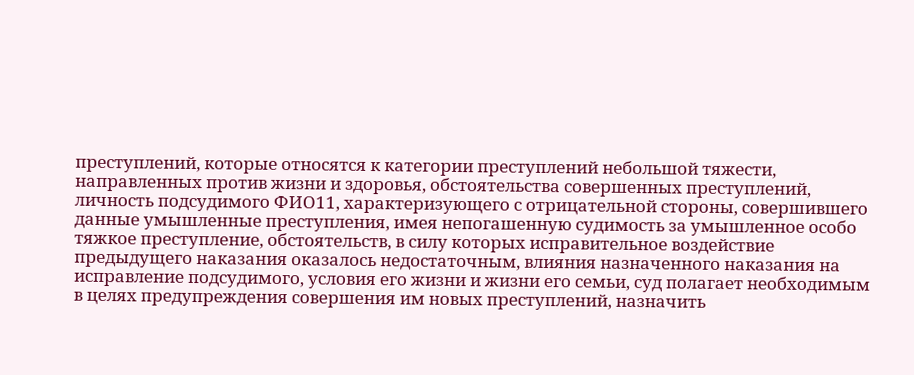преступлений, которые относятся к категории преступлений небольшой тяжести, направленных против жизни и здоровья, обстоятельства совершенных преступлений, личность подсудимого ФИО11, характеризующего с отрицательной стороны, совершившего данные умышленные преступления, имея непогашенную судимость за умышленное особо тяжкое преступление, обстоятельств, в силу которых исправительное воздействие предыдущего наказания оказалось недостаточным, влияния назначенного наказания на исправление подсудимого, условия его жизни и жизни его семьи, суд полагает необходимым в целях предупреждения совершения им новых преступлений, назначить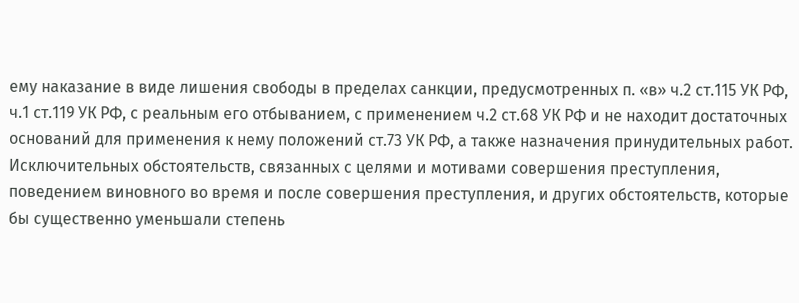ему наказание в виде лишения свободы в пределах санкции, предусмотренных п. «в» ч.2 ст.115 УК РФ, ч.1 ст.119 УК РФ, с реальным его отбыванием, с применением ч.2 ст.68 УК РФ и не находит достаточных оснований для применения к нему положений ст.73 УК РФ, а также назначения принудительных работ. Исключительных обстоятельств, связанных с целями и мотивами совершения преступления, поведением виновного во время и после совершения преступления, и других обстоятельств, которые бы существенно уменьшали степень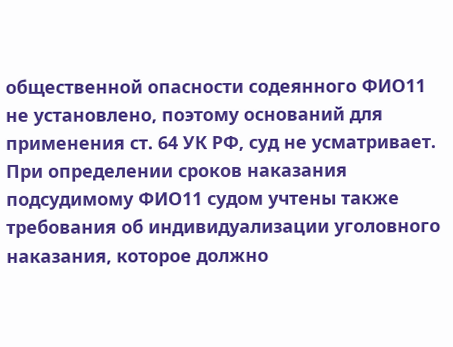общественной опасности содеянного ФИО11 не установлено, поэтому оснований для применения ст. 64 УК РФ, суд не усматривает. При определении сроков наказания подсудимому ФИО11 судом учтены также требования об индивидуализации уголовного наказания, которое должно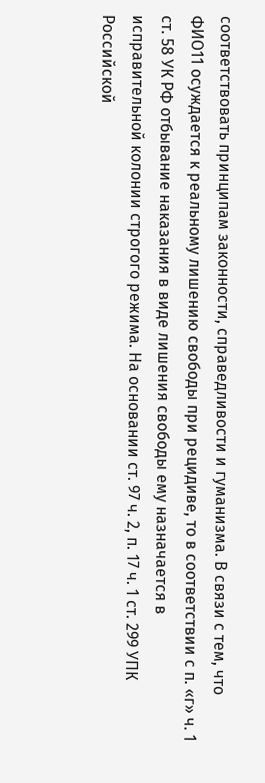соответствовать принципам законности, справедливости и гуманизма. В связи с тем, что ФИО11 осуждается к реальному лишению свободы при рецидиве, то в соответствии с п. «г» ч. 1 ст. 58 УК РФ отбывание наказания в виде лишения свободы ему назначается в исправительной колонии строгого режима. На основании ст. 97 ч. 2, п. 17 ч. 1 ст. 299 УПК Российской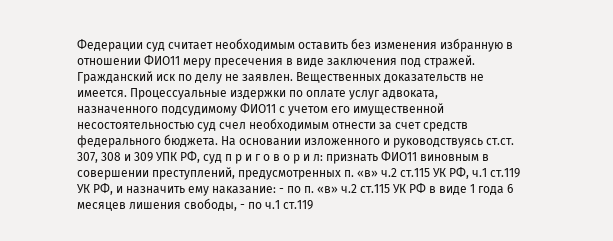Федерации суд считает необходимым оставить без изменения избранную в отношении ФИО11 меру пресечения в виде заключения под стражей. Гражданский иск по делу не заявлен. Вещественных доказательств не имеется. Процессуальные издержки по оплате услуг адвоката, назначенного подсудимому ФИО11 с учетом его имущественной несостоятельностью суд счел необходимым отнести за счет средств федерального бюджета. На основании изложенного и руководствуясь ст.ст. 307, 308 и 309 УПК РФ, суд п р и г о в о р и л: признать ФИО11 виновным в совершении преступлений, предусмотренных п. «в» ч.2 ст.115 УК РФ, ч.1 ст.119 УК РФ, и назначить ему наказание: - по п. «в» ч.2 ст.115 УК РФ в виде 1 года 6 месяцев лишения свободы, - по ч.1 ст.119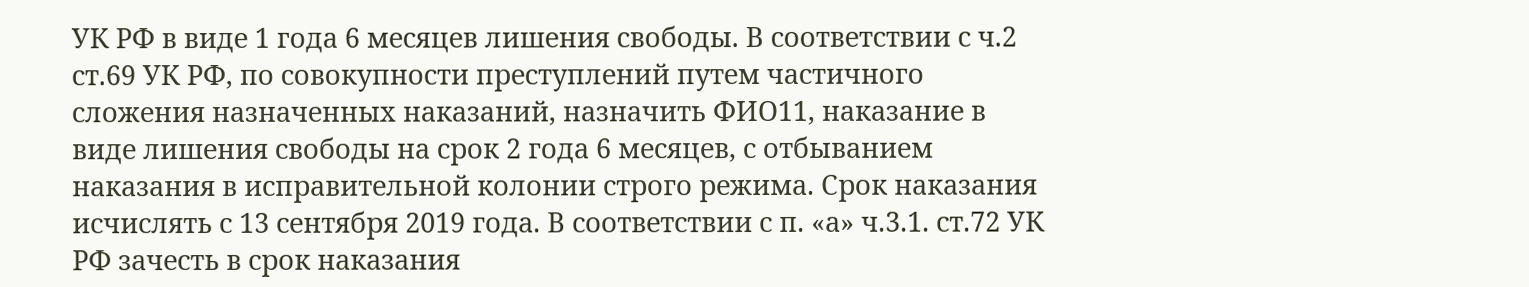УК РФ в виде 1 года 6 месяцев лишения свободы. В соответствии с ч.2 ст.69 УК РФ, по совокупности преступлений путем частичного сложения назначенных наказаний, назначить ФИО11, наказание в виде лишения свободы на срок 2 года 6 месяцев, с отбыванием наказания в исправительной колонии строго режима. Срок наказания исчислять с 13 сентября 2019 года. В соответствии с п. «а» ч.3.1. ст.72 УК РФ зачесть в срок наказания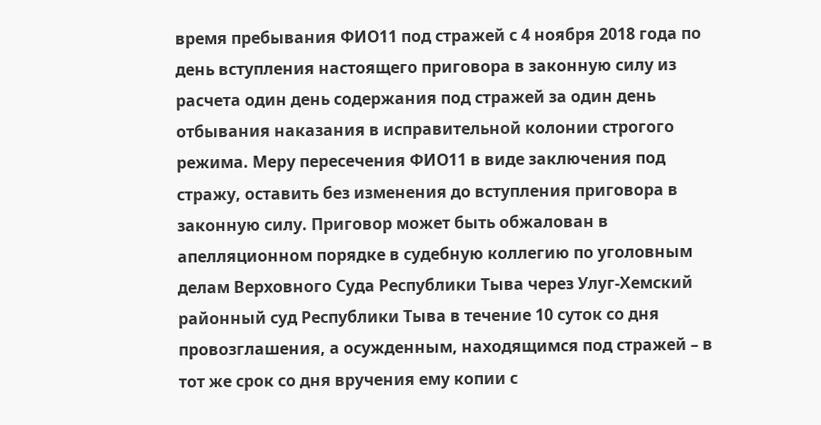время пребывания ФИО11 под стражей с 4 ноября 2018 года по день вступления настоящего приговора в законную силу из расчета один день содержания под стражей за один день отбывания наказания в исправительной колонии строгого режима. Меру пересечения ФИО11 в виде заключения под стражу, оставить без изменения до вступления приговора в законную силу. Приговор может быть обжалован в апелляционном порядке в судебную коллегию по уголовным делам Верховного Суда Республики Тыва через Улуг-Хемский районный суд Республики Тыва в течение 10 суток со дня провозглашения, а осужденным, находящимся под стражей – в тот же срок со дня вручения ему копии с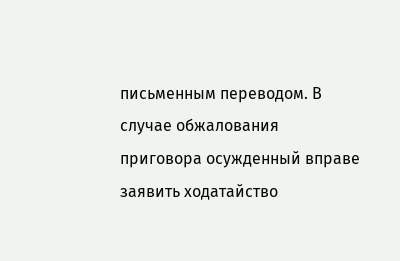письменным переводом. В случае обжалования приговора осужденный вправе заявить ходатайство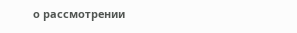о рассмотрении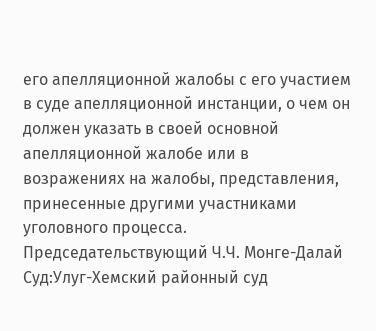его апелляционной жалобы с его участием в суде апелляционной инстанции, о чем он должен указать в своей основной апелляционной жалобе или в возражениях на жалобы, представления, принесенные другими участниками уголовного процесса. Председательствующий Ч.Ч. Монге-Далай Суд:Улуг-Хемский районный суд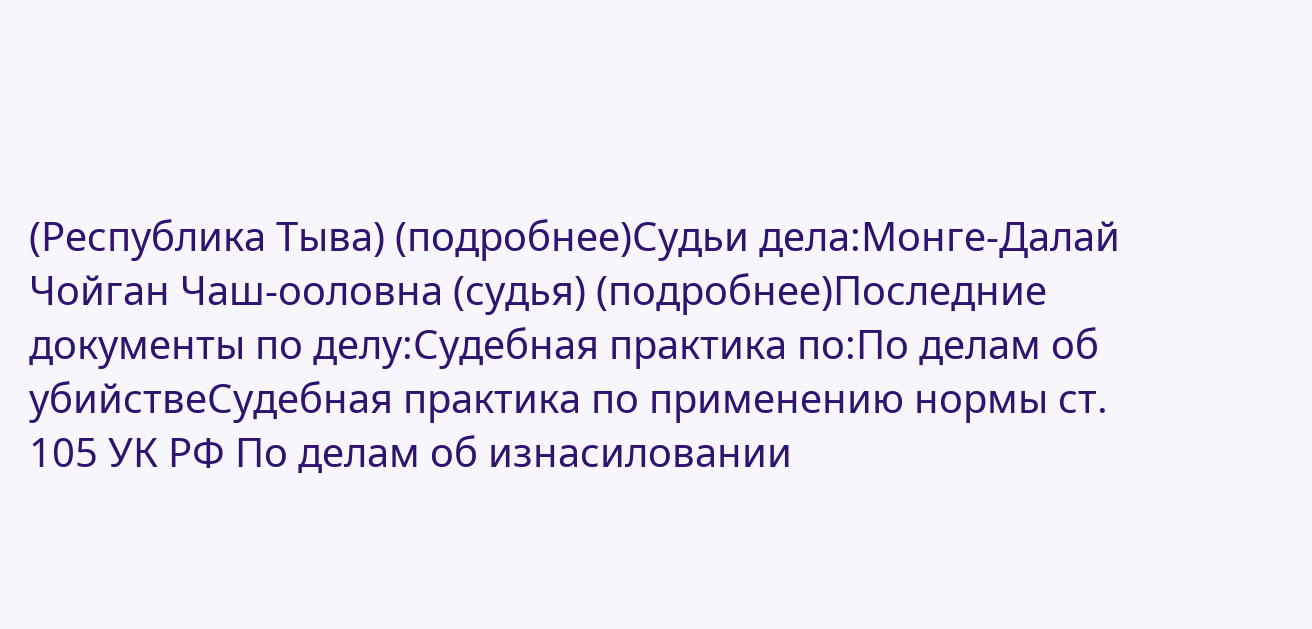(Республика Тыва) (подробнее)Судьи дела:Монге-Далай Чойган Чаш-ооловна (судья) (подробнее)Последние документы по делу:Судебная практика по:По делам об убийствеСудебная практика по применению нормы ст. 105 УК РФ По делам об изнасиловании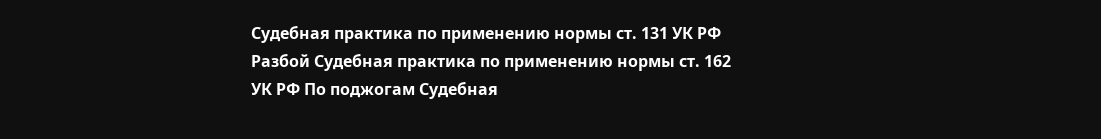Судебная практика по применению нормы ст. 131 УК РФ Разбой Судебная практика по применению нормы ст. 162 УК РФ По поджогам Судебная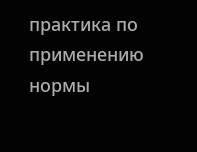практика по применению нормы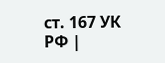ст. 167 УК РФ |